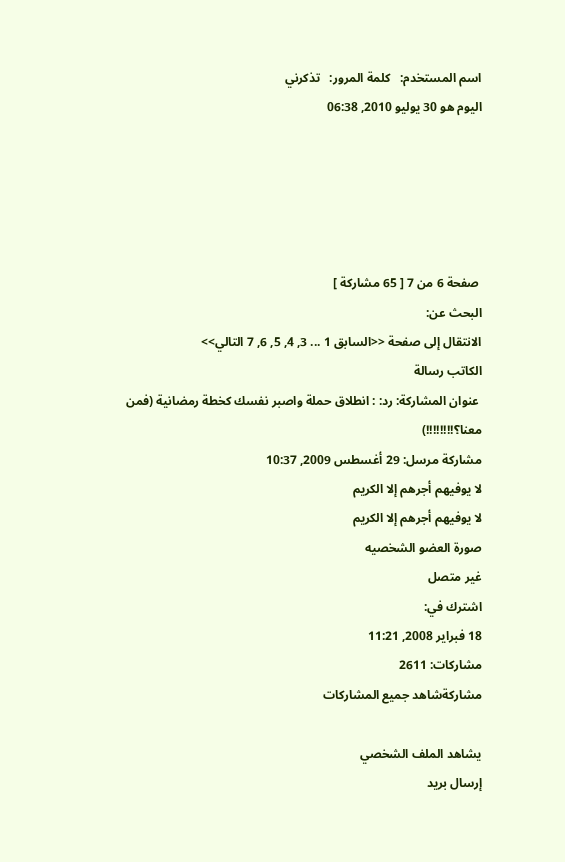اسم المستخدم:   كلمة المرور:   تذكرني
اليوم هو 30 يوليو 2010, 06:38





 صفحة 6 من 7 [ 65 مشاركة ]
البحث عن:
الانتقال إلى صفحة <<السابق 1 ... 3, 4, 5, 6, 7 التالي>>
الكاتب رسالة
 عنوان المشاركة: رد: : انطلاق حملة واصبر نفسك كخطة رمضانية (فمن معنا؟!!!!!!!!)
مشاركة مرسل: 29 أغسطس 2009, 10:37
لا يوفيهم أجرهم إلا الكريم
لا يوفيهم أجرهم إلا الكريم
صورة العضو الشخصيه
غير متصل
اشترك في:
18 فبراير 2008, 11:21
مشاركات: 2611
مشاركةشاهد جميع المشاركات

يشاهد الملف الشخصي
إرسال بريد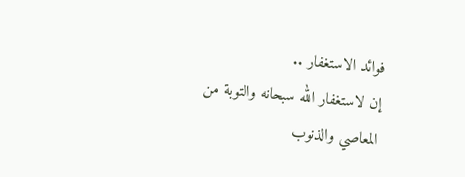فوائد الاستغفار ..
إن لاستغفار الله سبحانه والتوبة من المعاصي والذنوب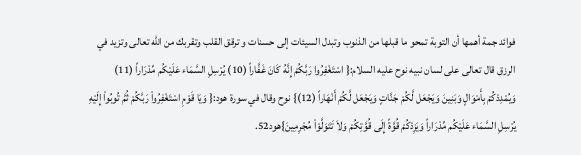فوائد جمة أهمها أن التوبة تمحو ما قبلها من الذنوب وتبدل السيئات إلى حسنات و ترقق القلب وتقربك من الله تعالى وتزيد في الرزق قال تعالى على لسان نبيه نوح عليه السلام:{ اسْتَغْفِرُوا رَبَّكُمْ إِنَّهُ كَانَ غَفَّاراً (10) يُرْسِلِ السَّمَاء عَلَيْكُم مِّدْرَاراً (11) وَيُمْدِدْكُمْ بِأَمْوَالٍ وَبَنِينَ وَيَجْعَل لَّكُمْ جَنَّاتٍ وَيَجْعَل لَّكُمْ أَنْهَاراً (12)} نوح وقال في سورة هود:{ وَيَا قَوْمِ اسْتَغْفِرُواْ رَبَّكُمْ ثُمَّ تُوبُواْ إِلَيْهِ يُرْسِلِ السَّمَاء عَلَيْكُم مِّدْرَاراً وَيَزِدْكُمْ قُوَّةً إِلَى قُوَّتِكُمْ وَلاَ تَتَوَلَّوْاْ مُجْرِمِينَ}هود52.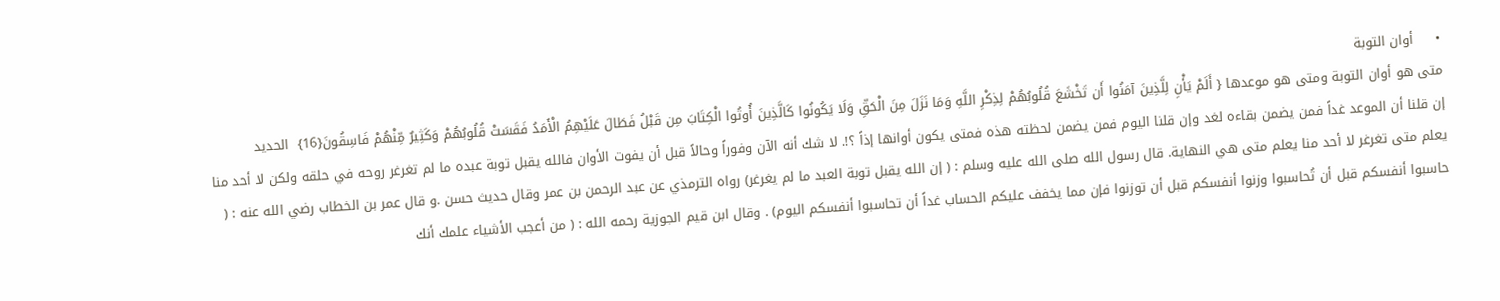•     أوان التوبة
متى هو أوان التوبة ومتى هو موعدها { أَلَمْ يَأْنِ لِلَّذِينَ آمَنُوا أَن تَخْشَعَ قُلُوبُهُمْ لِذِكْرِ اللَّهِ وَمَا نَزَلَ مِنَ الْحَقِّ وَلَا يَكُونُوا كَالَّذِينَ أُوتُوا الْكِتَابَ مِن قَبْلُ فَطَالَ عَلَيْهِمُ الْأَمَدُ فَقَسَتْ قُلُوبُهُمْ وَكَثِيرٌ مِّنْهُمْ فَاسِقُونَ{16}  الحديد
إن قلنا أن الموعد غداً فمن يضمن بقاءه لغد وإن قلنا اليوم فمن يضمن لحظته هذه فمتى يكون أوانها إذاً ؟!. لا شك أنه الآن وفوراً وحالاً قبل أن يفوت الأوان فالله يقبل توبة عبده ما لم تغرغر روحه في حلقه ولكن لا أحد منا يعلم متى تغرغر لا أحد منا يعلم متى هي النهاية. قال رسول الله صلى الله عليه وسلم : ( إن الله يقبل توبة العبد ما لم يغرغر) رواه الترمذي عن عبد الرحمن بن عمر وقال حديث حسن .و قال عمر بن الخطاب رضي الله عنه : ( حاسبوا أنفسكم قبل أن تُحاسبوا وزنوا أنفسكم قبل أن توزنوا فإن مما يخفف عليكم الحساب غداً أن تحاسبوا أنفسكم اليوم) . وقال ابن قيم الجوزية رحمه الله : ( من أعجب الأشياء علمك أنك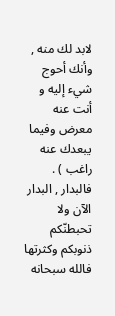لابد لك منه , وأنك أحوج شيء إليه و أنت عنه معرض وفيما يبعدك عنه راغب ) .
فالبدار , البدار الآن ولا تحبطنّكم ذنوبكم وكثرتها فالله سبحانه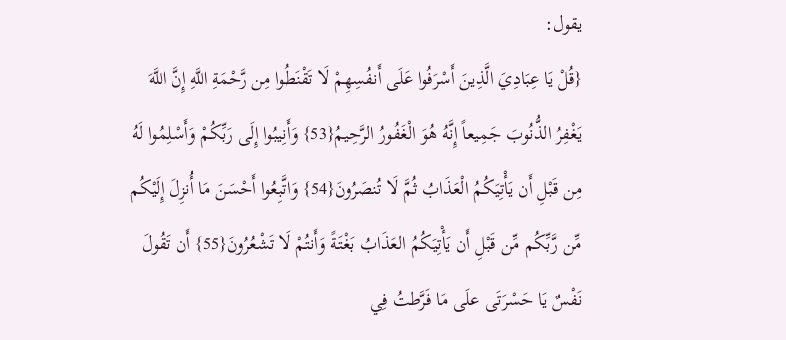يقول:
{قُلْ يَا عِبَادِيَ الَّذِينَ أَسْرَفُوا عَلَى أَنفُسِهِمْ لَا تَقْنَطُوا مِن رَّحْمَةِ اللَّهِ إِنَّ اللَّهَ يَغْفِرُ الذُّنُوبَ جَمِيعاً إِنَّهُ هُوَ الْغَفُورُ الرَّحِيمُ{53} وَأَنِيبُوا إِلَى رَبِّكُمْ وَأَسْلِمُوا لَهُ مِن قَبْلِ أَن يَأْتِيَكُمُ الْعَذَابُ ثُمَّ لَا تُنصَرُونَ{54} وَاتَّبِعُوا أَحْسَنَ مَا أُنزِلَ إِلَيْكُم مِّن رَّبِّكُم مِّن قَبْلِ أَن يَأْتِيَكُمُ العَذَابُ بَغْتَةً وَأَنتُمْ لَا تَشْعُرُونَ{55} أَن تَقُولَ نَفْسٌ يَا حَسْرَتَى علَى مَا فَرَّطتُ فِي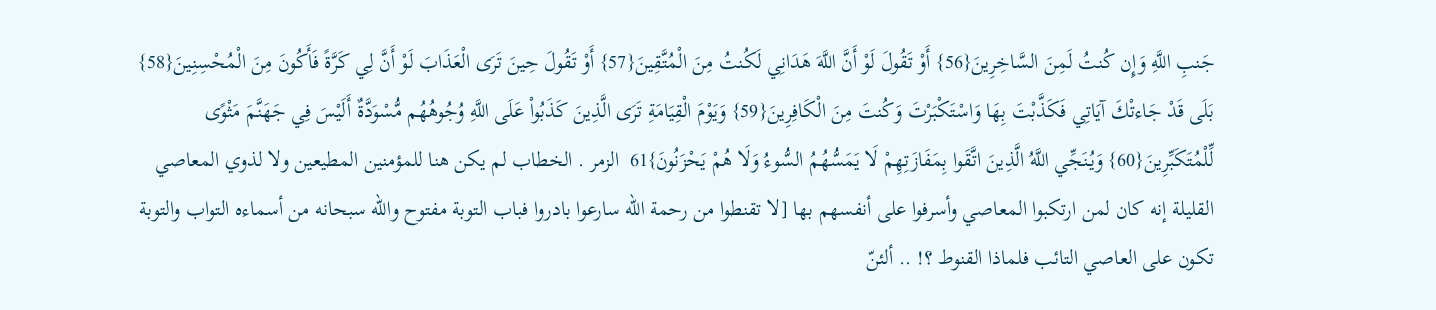جَنبِ اللَّهِ وَإِن كُنتُ لَمِنَ السَّاخِرِينَ{56} أَوْ تَقُولَ لَوْ أَنَّ اللَّهَ هَدَانِي لَكُنتُ مِنَ الْمُتَّقِينَ{57} أَوْ تَقُولَ حِينَ تَرَى الْعَذَابَ لَوْ أَنَّ لِي كَرَّةً فَأَكُونَ مِنَ الْمُحْسِنِينَ{58} بَلَى قَدْ جَاءتْكَ آيَاتِي فَكَذَّبْتَ بِهَا وَاسْتَكْبَرْتَ وَكُنتَ مِنَ الْكَافِرِينَ{59} وَيَوْمَ الْقِيَامَةِ تَرَى الَّذِينَ كَذَبُواْ عَلَى اللَّهِ وُجُوهُهُم مُّسْوَدَّةٌ أَلَيْسَ فِي جَهَنَّمَ مَثْوًى لِّلْمُتَكَبِّرِينَ{60} وَيُنَجِّي اللَّهُ الَّذِينَ اتَّقَوا بِمَفَازَتِهِمْ لَا يَمَسُّهُمُ السُّوءُ وَلَا هُمْ يَحْزَنُونَ}61  الزمر . الخطاب لم يكن هنا للمؤمنين المطيعين ولا لذوي المعاصي القليلة إنه كان لمن ارتكبوا المعاصي وأسرفوا على أنفسهم بها [لا تقنطوا من رحمة الله سارعوا بادروا فباب التوبة مفتوح والله سبحانه من أسماءه التواب والتوبة تكون على العاصي التائب فلماذا القنوط ؟! .. ألئنّ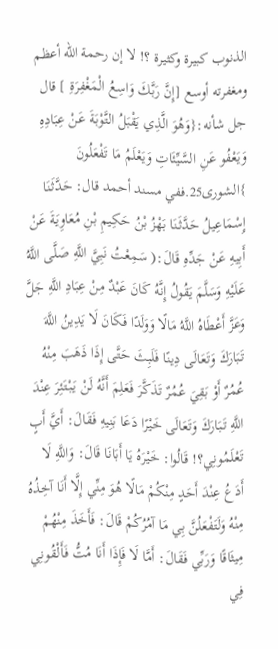الذنوب كبيرة وكثيرة ؟! لا إن رحمة الله أعظم ومغفرته أوسع [إِنَّ رَبَّكَ وَاسِعُ الْمَغْفِرَةِ ] قال جل شأنه:{وَهُوَ الَّذِي يَقْبَلُ التَّوْبَةَ عَنْ عِبَادِهِ وَيَعْفُو عَنِ السَّيِّئَاتِ وَيَعْلَمُ مَا تَفْعَلُونَ }الشورى25.ففي مسند أحمد قال: حَدَّثَنَا إِسْمَاعِيلُ حَدَّثَنَا بَهْزُ بْنُ حَكِيمِ بْنِ مُعَاوِيَةَ عَنْ أَبِيهِ عَنْ جَدِّهِ قَالَ:( سَمِعْتُ نَبِيَّ اللَّهِ صَلَّى اللَّهُ عَلَيْهِ وَسَلَّمَ يَقُولُ إِنَّهُ كَانَ عَبْدٌ مِنْ عِبَادِ اللَّهِ جَلَّ وَعَزَّ أَعْطَاهُ اللَّهُ مَالًا وَوَلَدًا فَكَانَ لَا يَدِينُ اللَّهَ تَبَارَكَ وَتَعَالَى دِينًا فَلَبِثَ حَتَّى إِذَا ذَهَبَ مِنْهُ عُمُرٌ أَوْ بَقِيَ عُمُرٌ تَذَكَّرَ فَعَلِمَ أَنَّهُ لَنْ يَبْتَئِرَ عِنْدَ اللَّهِ تَبَارَكَ وَتَعَالَى خَيْرًا دَعَا بَنِيهِ فَقَالَ: أَيَّ أَبٍ تَعْلَمُونِي؟! قَالُوا: خَيْرَهُ يَا أَبَانَا قَالَ: وَاللَّهِ لَا أَدَعُ عِنْدَ أَحَدٍ مِنْكُمْ مَالًا هُوَ مِنِّي إِلَّا أَنَا آخِذُهُ مِنْهُ وَلَتَفْعَلُنَّ بِي مَا آمُرُكُمْ قَالَ: فَأَخَذَ مِنْهُمْ مِيثَاقًا وَرَبِّي فَقَالَ: أَمَّا لَا فَإِذَا أَنَا مُتُّ فَأَلْقُونِي فِي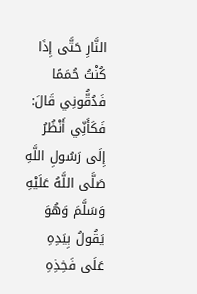النَّارِ حَتَّى إِذَا كُنْتُ حُمَمًا فَدُقُّونِي قَالَ: فَكَأَنِّي أَنْظُرُ إِلَى رَسُولِ اللَّهِ صَلَّى اللَّهُ عَلَيْهِ وَسَلَّمَ وَهُوَ يَقُولُ بِيَدِهِ عَلَى فَخِذِهِ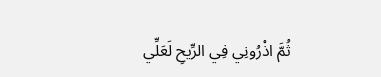ثُمَّ اذْرُونِي فِي الرِّيحِ لَعَلِّي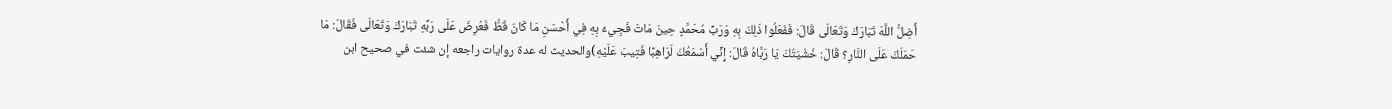أَضِلُّ اللَّهَ تَبَارَكَ وَتَعَالَى قَالَ: فَفَعَلُوا ذَلِكَ بِهِ وَرَبِّ مُحَمَّدٍ حِينَ مَاتَ فَجِيءَ بِهِ فِي أَحْسَنِ مَا كَانَ قَطُّ فَعُرِضَ عَلَى رَبِّهِ تَبَارَكَ وَتَعَالَى فَقَالَ: مَا حَمَلَكَ عَلَى النَّارِ؟ قَالَ: خَشْيَتُكَ يَا رَبَّاهُ قَالَ: إِنِّي أَسْمَعُكَ لَرَاهِبًا فَتِيبَ عَلَيْهِ)والحديث له عدة روايات راجعه إن شئت في صحيح ابن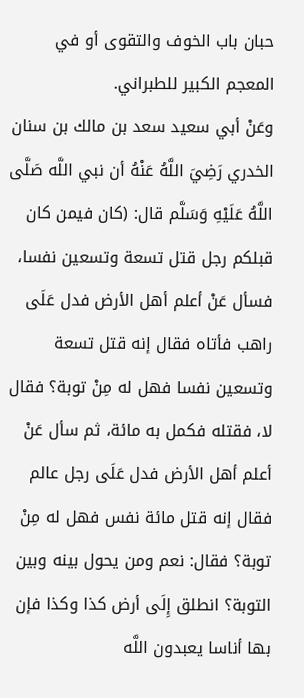حبان باب الخوف والتقوى أو في المعجم الكبير للطبراني.
وعَنْ أبي سعيد سعد بن مالك بن سنان الخدري رَضِيَ اللَّهُ عَنْهُ أن نبي اللَّه صَلَّى اللَّهُ عَلَيْهِ وَسَلَّم قال: (كان فيمن كان قبلكم رجل قتل تسعة وتسعين نفسا، فسأل عَنْ أعلم أهل الأرض فدل عَلَى راهب فأتاه فقال إنه قتل تسعة وتسعين نفسا فهل له مِنْ توبة؟ فقال لا، فقتله فكمل به مائة، ثم سأل عَنْ أعلم أهل الأرض فدل عَلَى رجل عالم فقال إنه قتل مائة نفس فهل له مِنْ توبة؟ فقال: نعم ومن يحول بينه وبين التوبة؟ انطلق إِلَى أرض كذا وكذا فإن بها أناسا يعبدون اللَّه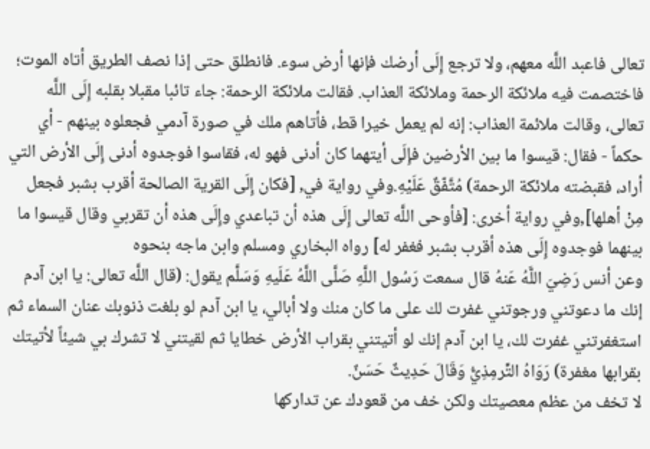تعالى فاعبد اللَّه معهم، ولا ترجع إِلَى أرضك فإنها أرض سوء. فانطلق حتى إذا نصف الطريق أتاه الموت؛ فاختصمت فيه ملائكة الرحمة وملائكة العذاب. فقالت ملائكة الرحمة: جاء تائبا مقبلا بقلبه إِلَى اللَّه تعالى، وقالت ملائمة العذاب: إنه لم يعمل خيرا قط، فأتاهم ملك في صورة آدمي فجعلوه بينهم - أي حكماً - فقال: قيسوا ما بين الأرضين فإِلَى أيتهما كان أدنى فهو له، فقاسوا فوجدوه أدنى إِلَى الأرض التي أراد، فقبضته ملائكة الرحمة) مُتَّفّقٌ عَلَيْهِ.وفي رواية في, [فكان إِلَى القرية الصالحة أقرب بشبر فجعل مِنْ أهلها],وفي رواية أخرى: [فأوحى اللَّه تعالى إِلَى هذه أن تباعدي وإِلَى هذه أن تقربي وقال قيسوا ما بينهما فوجدوه إِلَى هذه أقرب بشبر فغفر له] رواه البخاري ومسلم وابن ماجه بنحوه
وعن أنس رَضِيَ اللَّهُ عَنهُ قال سمعت رَسُول اللَّهِ صَلَّى اللَّهُ عَلَيهِ وَسَلَّم يقول: (قال اللَّه تعالى: يا ابن آدم إنك ما دعوتني ورجوتني غفرت لك على ما كان منك ولا أبالي، يا ابن آدم لو بلغت ذنوبك عنان السماء ثم استغفرتني غفرت لك، يا ابن آدم إنك لو أتيتني بقراب الأرض خطايا ثم لقيتني لا تشرك بي شيئاً لأتيتك بقرابها مغفرة) رَوَاهُ التِّرمِذِيُّ وَقَالَ حَدِيثٌ حَسَنٌ.
لا تخف من عظم معصيتك ولكن خف من قعودك عن تداركها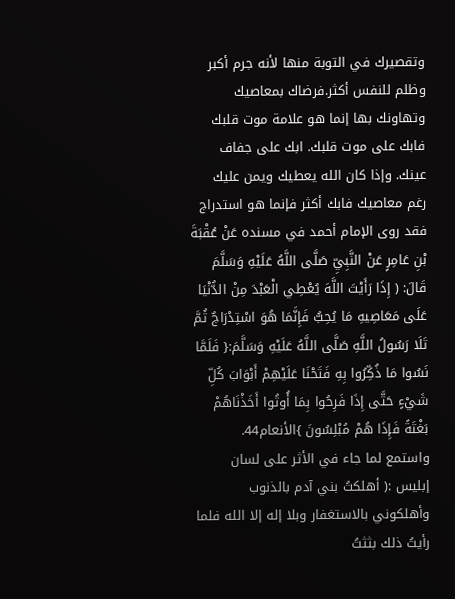وتقصيرك في التوبة منها لأنه جرم أكبر وظلم للنفس أكثر.فرضاك بمعاصيك وتهاونك بها إنما هو علامة موت قلبك فابك على موت قلبك. ابك على جفاف عينك. وإذا كان الله يعطيك ويمن عليك رغم معاصيك فابك أكثر فإنما هو استدراج فقد روى الإمام أحمد في مسنده عَنْ عُقْبَةَ بْنِ عَامِرٍ عَنْ النَّبِيِّ صَلَّى اللَّهُ عَلَيْهِ وَسَلَّمَ قَالَ: ( إِذَا رَأَيْتَ اللَّهَ يُعْطِي الْعَبْدَ مِنْ الدُّنْيَا عَلَى مَعَاصِيهِ مَا يُحِبُّ فَإِنَّمَا هُوَ اسْتِدْرَاجٌ ثُمَّ تَلَا رَسُولُ اللَّهِ صَلَّى اللَّهُ عَلَيْهِ وَسَلَّمَ:{ فَلَمَّا نَسُوا مَا ذُكِّرُوا بِهِ فَتَحْنَا عَلَيْهِمْ أَبْوَابَ كُلِّ شَيْءٍ حَتَّى إِذَا فَرِحُوا بِمَا أُوتُوا أَخَذْنَاهُمْ بَغْتَةً فَإِذَا هُمْ مُبْلِسُونَ }الأنعام44.
واستمع لما جاء في الأثر على لسان إبليس :( أهلكتُ بني آدم بالذنوب وأهلكوني بالاستغفار وبلا إله إلا الله فلما رأيتُ ذلك بثثتُ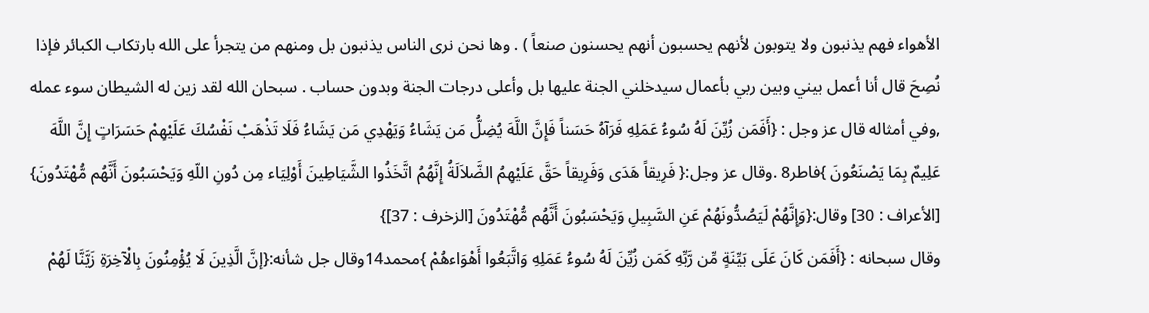الأهواء فهم يذنبون ولا يتوبون لأنهم يحسبون أنهم يحسنون صنعاً ) . وها نحن نرى الناس يذنبون بل ومنهم من يتجرأ على الله بارتكاب الكبائر فإذا نُصِحَ قال أنا أعمل بيني وبين ربي بأعمال سيدخلني الجنة عليها بل وأعلى درجات الجنة وبدون حساب . سبحان الله لقد زين له الشيطان سوء عمله ,وفي أمثاله قال عز وجل : {أَفَمَن زُيِّنَ لَهُ سُوءُ عَمَلِهِ فَرَآهُ حَسَناً فَإِنَّ اللَّهَ يُضِلُّ مَن يَشَاءُ وَيَهْدِي مَن يَشَاءُ فَلَا تَذْهَبْ نَفْسُكَ عَلَيْهِمْ حَسَرَاتٍ إِنَّ اللَّهَ عَلِيمٌ بِمَا يَصْنَعُونَ }فاطر8 .وقال عز وجل:{ فَرِيقاً هَدَى وَفَرِيقاً حَقَّ عَلَيْهِمُ الضَّلاَلَةُ إِنَّهُمُ اتَّخَذُوا الشَّيَاطِينَ أَوْلِيَاء مِن دُونِ اللّهِ وَيَحْسَبُونَ أَنَّهُم مُّهْتَدُونَ} [الأعراف : 30] وقال:{وَإِنَّهُمْ لَيَصُدُّونَهُمْ عَنِ السَّبِيلِ وَيَحْسَبُونَ أَنَّهُم مُّهْتَدُونَ [الزخرف : 37]}
وقال سبحانه : {أَفَمَن كَانَ عَلَى بَيِّنَةٍ مِّن رَّبِّهِ كَمَن زُيِّنَ لَهُ سُوءُ عَمَلِهِ وَاتَّبَعُوا أَهْوَاءهُمْ }محمد14وقال جل شأنه:{إنَّ الَّذِينَ لَا يُؤْمِنُونَ بِالْآخِرَةِ زَيَّنَّا لَهُمْ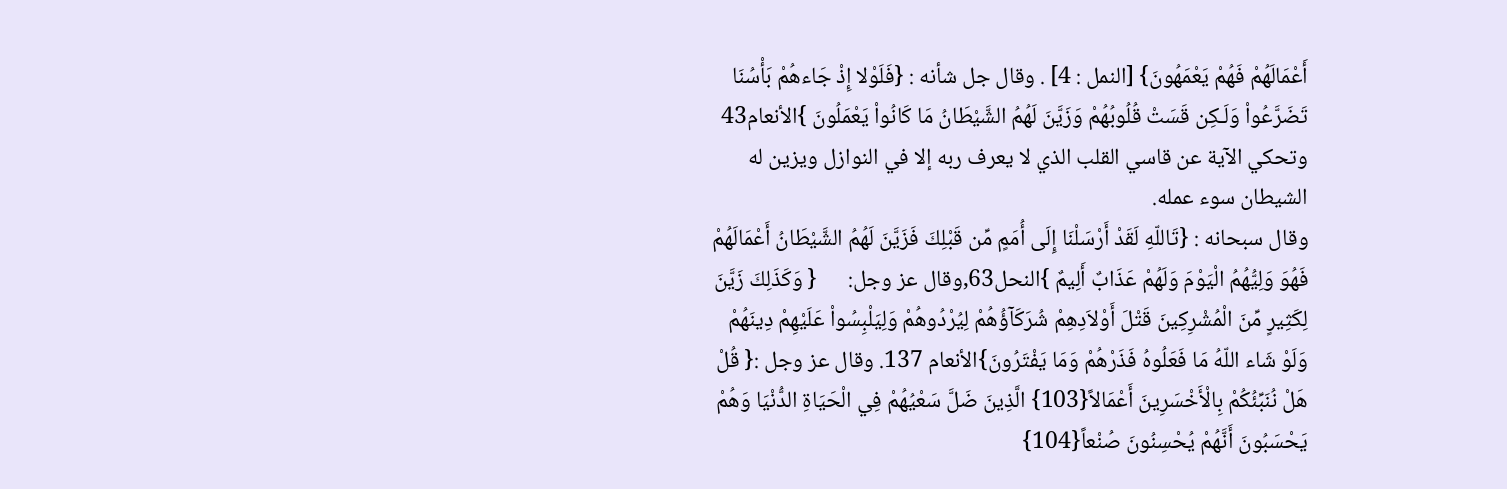أَعْمَالَهُمْ فَهُمْ يَعْمَهُونَ} [النمل : 4] . وقال جل شأنه : {فَلَوْلا إِذْ جَاءهُمْ بَأْسُنَا تَضَرَّعُواْ وَلَـكِن قَسَتْ قُلُوبُهُمْ وَزَيَّنَ لَهُمُ الشَّيْطَانُ مَا كَانُواْ يَعْمَلُونَ }الأنعام43 وتحكي الآية عن قاسي القلب الذي لا يعرف ربه إلا في النوازل ويزين له الشيطان سوء عمله.
وقال سبحانه : {تَاللّهِ لَقَدْ أَرْسَلْنَا إِلَى أُمَمٍ مِّن قَبْلِكَ فَزَيَّنَ لَهُمُ الشَّيْطَانُ أَعْمَالَهُمْ فَهُوَ وَلِيُّهُمُ الْيَوْمَ وَلَهُمْ عَذَابٌ أَلِيمٌ }النحل63,وقال عز وجل:      { وَكَذَلِكَ زَيَّنَ لِكَثِيرٍ مِّنَ الْمُشْرِكِينَ قَتْلَ أَوْلاَدِهِمْ شُرَكَآؤُهُمْ لِيُرْدُوهُمْ وَلِيَلْبِسُواْ عَلَيْهِمْ دِينَهُمْ وَلَوْ شَاء اللّهُ مَا فَعَلُوهُ فَذَرْهُمْ وَمَا يَفْتَرُونَ}الأنعام 137. وقال عز وجل :{ قُلْ هَلْ نُنَبِّئُكُمْ بِالْأَخْسَرِينَ أَعْمَالاً{103} الَّذِينَ ضَلَّ سَعْيُهُمْ فِي الْحَيَاةِ الدُّنْيَا وَهُمْ يَحْسَبُونَ أَنَّهُمْ يُحْسِنُونَ صُنْعاً{104}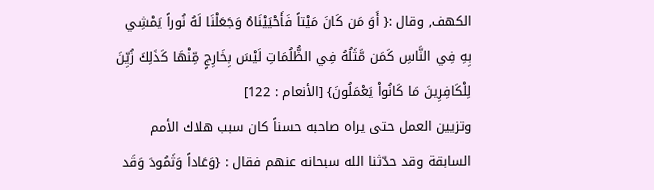الكهف, وقال :{ أَوَ مَن كَانَ مَيْتاً فَأَحْيَيْنَاهُ وَجَعَلْنَا لَهُ نُوراً يَمْشِي بِهِ فِي النَّاسِ كَمَن مَّثَلُهُ فِي الظُّلُمَاتِ لَيْسَ بِخَارِجٍ مِّنْهَا كَذَلِكَ زُيِّنَ لِلْكَافِرِينَ مَا كَانُواْ يَعْمَلُونَ} [الأنعام : 122]
وتزيين العمل حتى يراه صاحبه حسناً كان سبب هلاك الأمم السابقة وقد حدّثنا الله سبحانه عنهم فقال : {وَعَاداً وَثَمُودَ وَقَد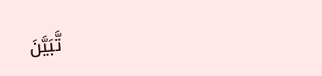تَّبَيَّنَ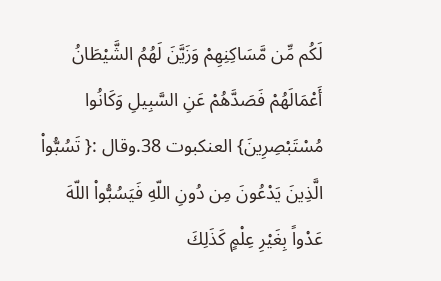لَكُم مِّن مَّسَاكِنِهِمْ وَزَيَّنَ لَهُمُ الشَّيْطَانُ أَعْمَالَهُمْ فَصَدَّهُمْ عَنِ السَّبِيلِ وَكَانُوا مُسْتَبْصِرِينَ} العنكبوت 38.وقال :{ تَسُبُّواْ الَّذِينَ يَدْعُونَ مِن دُونِ اللّهِ فَيَسُبُّواْ اللّهَ عَدْواً بِغَيْرِ عِلْمٍ كَذَلِكَ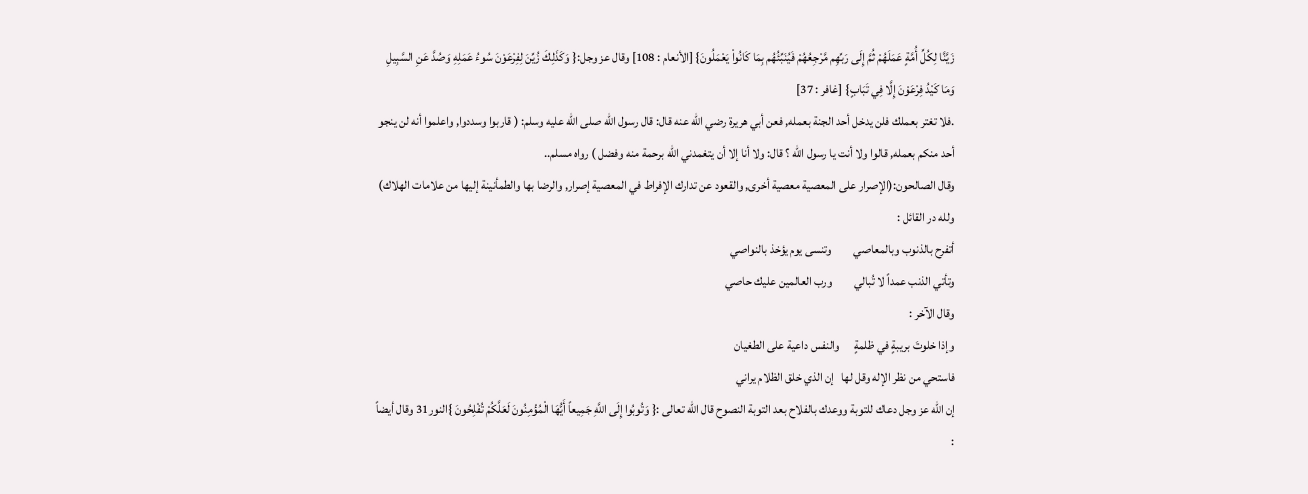زَيَّنَّا لِكُلِّ أُمَّةٍ عَمَلَهُمْ ثُمَّ إِلَى رَبِّهِم مَّرْجِعُهُمْ فَيُنَبِّئُهُم بِمَا كَانُواْ يَعْمَلُونَ} [الأنعام : 108] وقال عز وجل:{ وَكَذَلِكَ زُيِّنَ لِفِرْعَوْنَ سُوءُ عَمَلِهِ وَصُدَّ عَنِ السَّبِيلِ وَمَا كَيْدُ فِرْعَوْنَ إِلَّا فِي تَبَابٍ} [غافر : 37]
.فلا تغتر بعملك فلن يدخل أحد الجنة بعمله, فعن أبي هريرة رضي الله عنه قال: قال رسول الله صلى الله عليه وسلم: ( قاربوا وسددوا, واعلموا أنه لن ينجو أحد منكم بعمله, قالوا ولا أنت يا رسول الله ؟ قال: ولا أنا إلا أن يتغمدني الله برحمة منه وفضل ) رواه مسلم..
وقال الصالحون:(الإصرار على المعصية معصية أخرى, والقعود عن تدارك الإفراط في المعصية إصرار, والرضا بها والطمأنينة إليها من علامات الهلاك)
ولله در القائل :
أتفرح بالذنوب وبالمعاصي         وتنسى يوم يؤخذ بالنواصي
وتأتي الذنب عمداً لا تُبالي         ورب العالمين عليك حاصي
وقال الآخر :
وإذا خلوتَ بريبةٍ في ظلمةٍ      والنفس داعية على الطغيان
فاستحي من نظر الإله وقل لها   إن الذي خلق الظلام يراني
إن الله عز وجل دعاك للتوبة ووعدك بالفلاح بعد التوبة النصوح قال الله تعالى :{ وَتُوبُوا إِلَى اللَّهِ جَمِيعاً أَيُّهَا الْمُؤْمِنُونَ لَعَلَّكُمْ تُفْلِحُونَ }النور31 وقال أيضاً :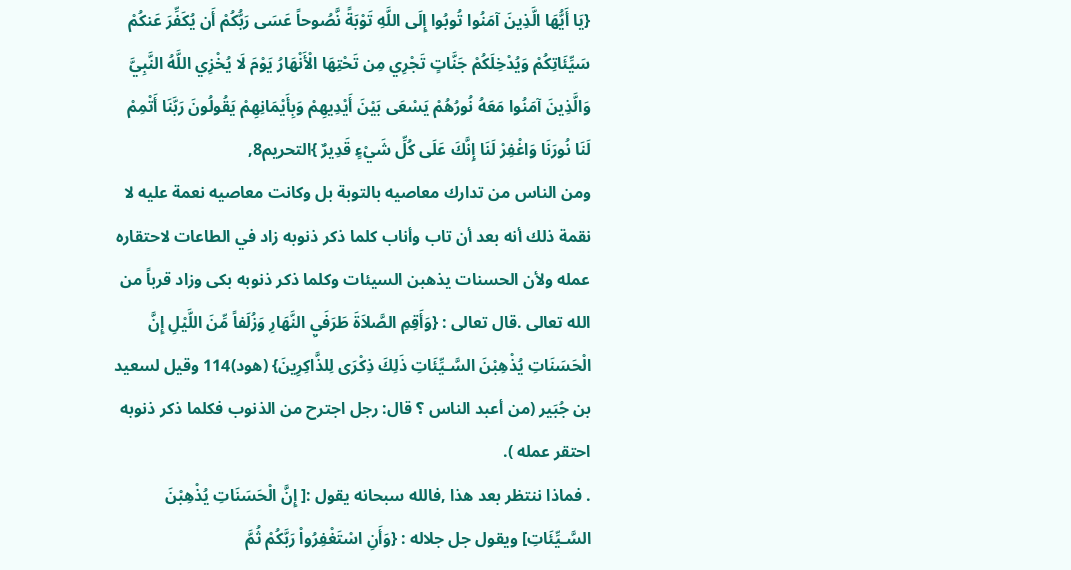{يَا أَيُّهَا الَّذِينَ آمَنُوا تُوبُوا إِلَى اللَّهِ تَوْبَةً نَّصُوحاً عَسَى رَبُّكُمْ أَن يُكَفِّرَ عَنكُمْ سَيِّئَاتِكُمْ وَيُدْخِلَكُمْ جَنَّاتٍ تَجْرِي مِن تَحْتِهَا الْأَنْهَارُ يَوْمَ لَا يُخْزِي اللَّهُ النَّبِيَّ وَالَّذِينَ آمَنُوا مَعَهُ نُورُهُمْ يَسْعَى بَيْنَ أَيْدِيهِمْ وَبِأَيْمَانِهِمْ يَقُولُونَ رَبَّنَا أَتْمِمْ لَنَا نُورَنَا وَاغْفِرْ لَنَا إِنَّكَ عَلَى كُلِّ شَيْءٍ قَدِيرٌ }التحريم8,
ومن الناس من تدارك معاصيه بالتوبة بل وكانت معاصيه نعمة عليه لا نقمة ذلك أنه بعد أن تاب وأناب كلما ذكر ذنوبه زاد في الطاعات لاحتقاره عمله ولأن الحسنات يذهبن السيئات وكلما ذكر ذنوبه بكى وزاد قرباً من الله تعالى .قال تعالى : {وَأَقِمِ الصَّلاَةَ طَرَفَيِ النَّهَارِ وَزُلَفاً مِّنَ اللَّيْلِ إِنَّ الْحَسَنَاتِ يُذْهِبْنَ السَّـيِّئَاتِ ذَلِكَ ذِكْرَى لِلذَّاكِرِينَ} (هود)114 وقيل لسعيد بن جُبَير (من أعبد الناس ؟ قال: رجل اجترح من الذنوب فكلما ذكر ذنوبه احتقر عمله ).
. فماذا ننتظر بعد هذا ,فالله سبحانه يقول :[ إِنَّ الْحَسَنَاتِ يُذْهِبْنَ السَّـيِّئَاتِ] ويقول جل جلاله : {وَأَنِ اسْتَغْفِرُواْ رَبَّكُمْ ثُمَّ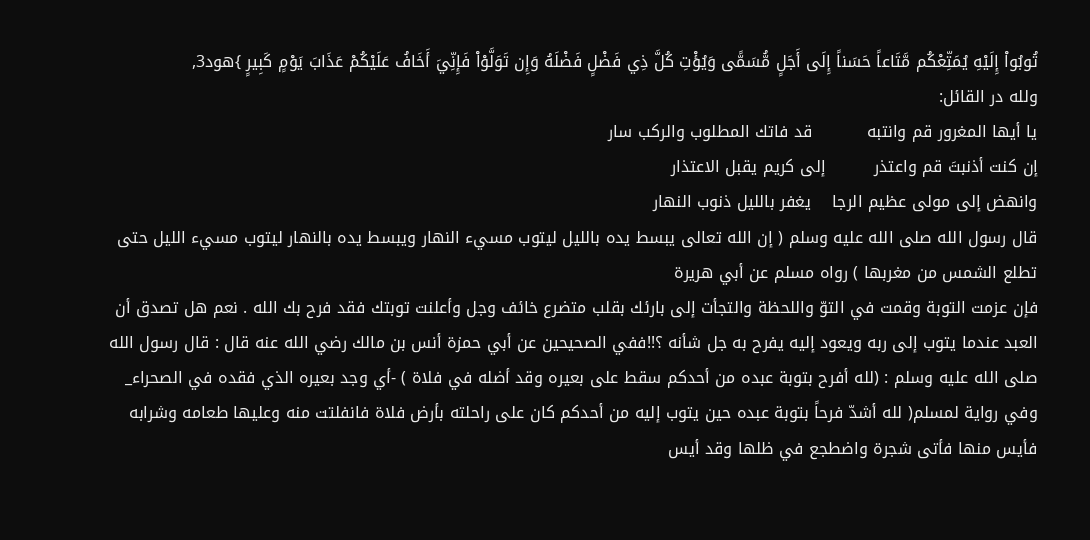تُوبُواْ إِلَيْهِ يُمَتِّعْكُم مَّتَاعاً حَسَناً إِلَى أَجَلٍ مُّسَمًّى وَيُؤْتِ كُلَّ ذِي فَضْلٍ فَضْلَهُ وَإِن تَوَلَّوْاْ فَإِنِّيَ أَخَافُ عَلَيْكُمْ عَذَابَ يَوْمٍ كَبِيرٍ }هود3,
ولله در القائل:
يا أيها المغرور قم وانتبه          قد فاتك المطلوب والركب سار
إن كنت أذنبتَ قم واعتذر         إلى كريم يقبل الاعتذار
وانهض إلى مولى عظيم الرجا    يغفر بالليل ذنوب النهار
قال رسول الله صلى الله عليه وسلم ( إن الله تعالى يبسط يده بالليل ليتوب مسيء النهار ويبسط يده بالنهار ليتوب مسيء الليل حتى تطلع الشمس من مغربها ) رواه مسلم عن أبي هريرة
فإن عزمت التوبة وقمت في التوّ واللحظة والتجأت إلى بارئك بقلب متضرع خائف وجل وأعلنت توبتك فقد فرح بك الله . نعم هل تصدق أن العبد عندما يتوب إلى ربه ويعود إليه يفرح به جل شأنه ؟!!ففي الصحيحين عن أبي حمزة أنس بن مالك رضي الله عنه قال : قال رسول الله صلى الله عليه وسلم : (لله أفرح بتوبة عبده من أحدكم سقط على بعيره وقد أضله في فلاة ) -أي وجد بعيره الذي فقده في الصحراء_  وفي رواية لمسلم( لله أشدّ فرحاً بتوبة عبده حين يتوب إليه من أحدكم كان على راحلته بأرض فلاة فانفلتت منه وعليها طعامه وشرابه فأيس منها فأتى شجرة واضطجع في ظلها وقد أيس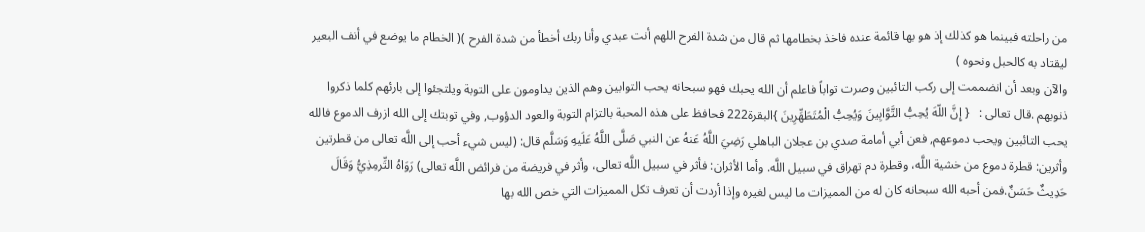من راحلته فبينما هو كذلك إذ هو بها قائمة عنده فاخذ بخطامها ثم قال من شدة الفرح اللهم أنت عبدي وأنا ربك أخطأ من شدة الفرح )( الخطام ما يوضع في أنف البعير ليقتاد به كالحبل ونحوه )
والآن وبعد أن انضممت إلى ركب التائبين وصرت تواباً فاعلم أن الله يحبك فهو سبحانه يحب التوابين وهم الذين يداومون على التوبة ويلتجئوا إلى بارئهم كلما ذكروا ذنوبهم .قال تعالى :   { إِنَّ اللّهَ يُحِبُّ التَّوَّابِينَ وَيُحِبُّ الْمُتَطَهِّرِينَ }البقرة222 فحافظ على هذه المحبة بالتزام التوبة والعود الدؤوب, وفي توبتك إلى الله ازرف الدموع فالله يحب التائبين ويحب دموعهم, فعن أبي أمامة صدي بن عجلان الباهلي رَضِيَ اللَّهُ عَنهُ عن النبي صَلَّى اللَّهُ عَلَيهِ وَسَلَّم قال: (ليس شيء أحب إلى اللَّه تعالى من قطرتين وأثرين: قطرة دموع من خشية اللَّه، وقطرة دم تهراق في سبيل اللَّه. وأما الأثران: فأثر في سبيل اللَّه تعالى، وأثر في فريضة من فرائض اللَّه تعالى) رَوَاهُ التِّرمِذِيُّ وَقَالَ حَدِيثٌ حَسَنٌ.فمن أحبه الله سبحانه كان له من المميزات ما ليس لغيره وإذا أردت أن تعرف تكل المميزات التي خص الله بها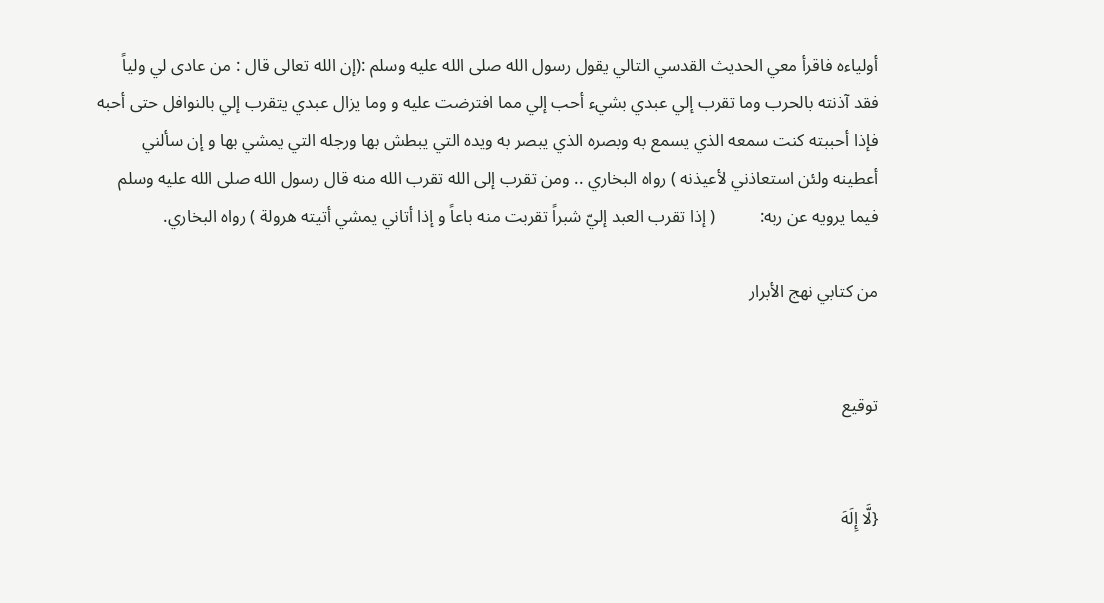أولياءه فاقرأ معي الحديث القدسي التالي يقول رسول الله صلى الله عليه وسلم :(إن الله تعالى قال : من عادى لي ولياً فقد آذنته بالحرب وما تقرب إلي عبدي بشيء أحب إلي مما افترضت عليه و وما يزال عبدي يتقرب إلي بالنوافل حتى أحبه فإذا أحببته كنت سمعه الذي يسمع به وبصره الذي يبصر به ويده التي يبطش بها ورجله التي يمشي بها و إن سألني أعطينه ولئن استعاذني لأعيذنه ) رواه البخاري .. ومن تقرب إلى الله تقرب الله منه قال رسول الله صلى الله عليه وسلم فيما يرويه عن ربه:          ( إذا تقرب العبد إليّ شبراً تقربت منه باعاً و إذا أتاني يمشي أتيته هرولة ) رواه البخاري.

من كتابي نهج الأبرار


توقيع


{لَّا إِلَهَ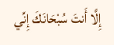إِلَّا أَنتَ سُبْحَانَكَ إِنِّي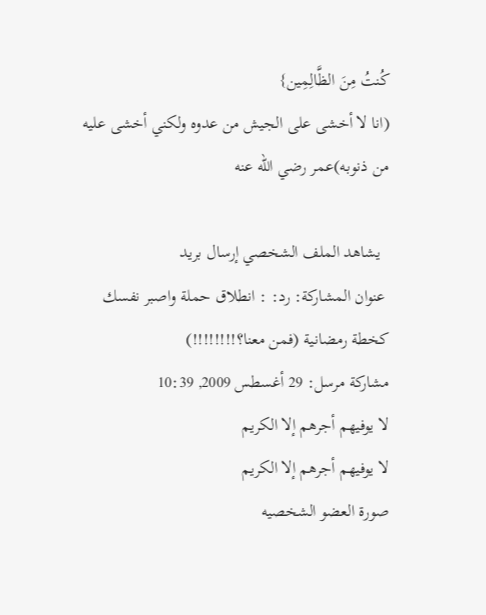كُنتُ مِنَ الظَّالِمِين}
(انا لا أخشى على الجيش من عدوه ولكني أخشى عليه من ذنوبه)عمر رضي الله عنه

  يشاهد الملف الشخصي إرسال بريد
 عنوان المشاركة: رد: : انطلاق حملة واصبر نفسك كخطة رمضانية (فمن معنا؟!!!!!!!!)
مشاركة مرسل: 29 أغسطس 2009, 10:39
لا يوفيهم أجرهم إلا الكريم
لا يوفيهم أجرهم إلا الكريم
صورة العضو الشخصيه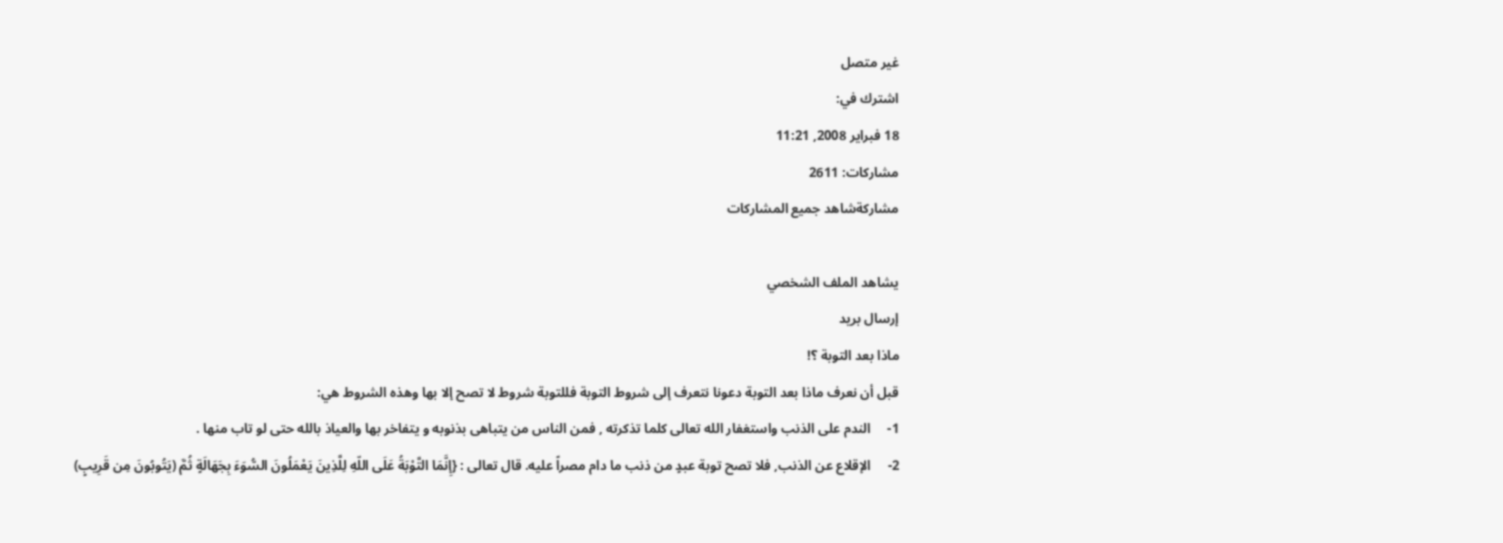غير متصل
اشترك في:
18 فبراير 2008, 11:21
مشاركات: 2611
مشاركةشاهد جميع المشاركات

يشاهد الملف الشخصي
إرسال بريد
ماذا بعد التوبة ؟!
قبل أن نعرف ماذا بعد التوبة دعونا نتعرف إلى شروط التوبة فللتوبة شروط لا تصح إلا بها وهذه الشروط هي:
1-     الندم على الذنب واستغفار الله تعالى كلما تذكرته , فمن الناس من يتباهى بذنوبه و يتفاخر بها والعياذ بالله حتى لو تاب منها .
2-     الإقلاع عن الذنب, فلا تصح توبة عبدٍ من ذنب ما دام مصراً عليه. قال تعالى : {إِنَّمَا التَّوْبَةُ عَلَى اللّهِ لِلَّذِينَ يَعْمَلُونَ السُّوَءَ بِجَهَالَةٍ ثُمَّ (يَتُوبُونَ مِن قَرِيبٍ)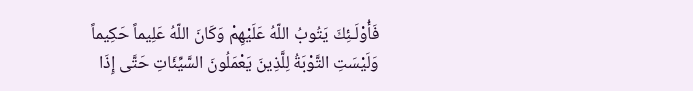فَأُوْلَـئِكَ يَتُوبُ اللّهُ عَلَيْهِمْ وَكَانَ اللّهُ عَلِيماً حَكِيماً وَلَيْسَتِ التَّوْبَةُ لِلَّذِينَ يَعْمَلُونَ السَّيِّئَاتِ حَتَّى إِذَا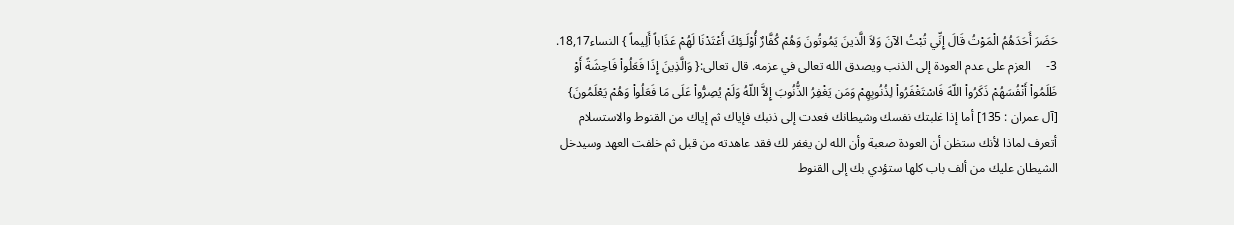حَضَرَ أَحَدَهُمُ الْمَوْتُ قَالَ إِنِّي تُبْتُ الآنَ وَلاَ الَّذينَ يَمُوتُونَ وَهُمْ كُفَّارٌ أُوْلَـئِكَ أَعْتَدْنَا لَهُمْ عَذَاباً أَلِيماً } النساء18,17.
3-     العزم على عدم العودة إلى الذنب ويصدق الله تعالى في عزمه. قال تعالى:{ وَالَّذِينَ إِذَا فَعَلُواْ فَاحِشَةً أَوْ ظَلَمُواْ أَنْفُسَهُمْ ذَكَرُواْ اللّهَ فَاسْتَغْفَرُواْ لِذُنُوبِهِمْ وَمَن يَغْفِرُ الذُّنُوبَ إِلاَّ اللّهُ وَلَمْ يُصِرُّواْ عَلَى مَا فَعَلُواْ وَهُمْ يَعْلَمُونَ} [آل عمران : 135] أما إذا غلبتك نفسك وشيطانك فعدت إلى ذنبك فإياك ثم إياك من القنوط والاستسلام أتعرف لماذا لأنك ستظن أن العودة صعبة وأن الله لن يغفر لك فقد عاهدته من قبل ثم خلفت العهد وسيدخل الشيطان عليك من ألف باب كلها ستؤدي بك إلى القنوط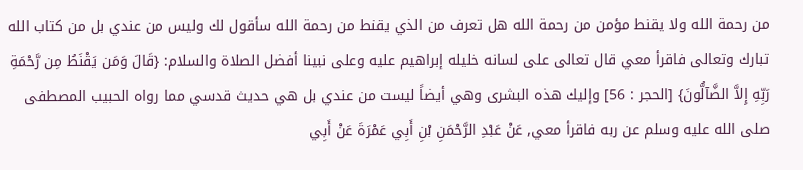من رحمة الله ولا يقنط مؤمن من رحمة الله هل تعرف من الذي يقنط من رحمة الله سأقول لك وليس من عندي بل من كتاب الله تبارك وتعالى فاقرأ معي قال تعالى على لسانه خليله إبراهيم عليه وعلى نبينا أفضل الصلاة والسلام: {قَالَ وَمَن يَقْنَطُ مِن رَّحْمَةِ رَبِّهِ إِلاَّ الضَّآلُّونَ} [الحجر : 56] وإليك هذه البشرى وهي أيضاً ليست من عندي بل هي حديث قدسي مما رواه الحبيب المصطفى صلى الله عليه وسلم عن ربه فاقرأ معي, عَنْ عَبْدِ الرَّحْمَنِ بْنِ أَبِي عَمْرَةَ عَنْ أَبِي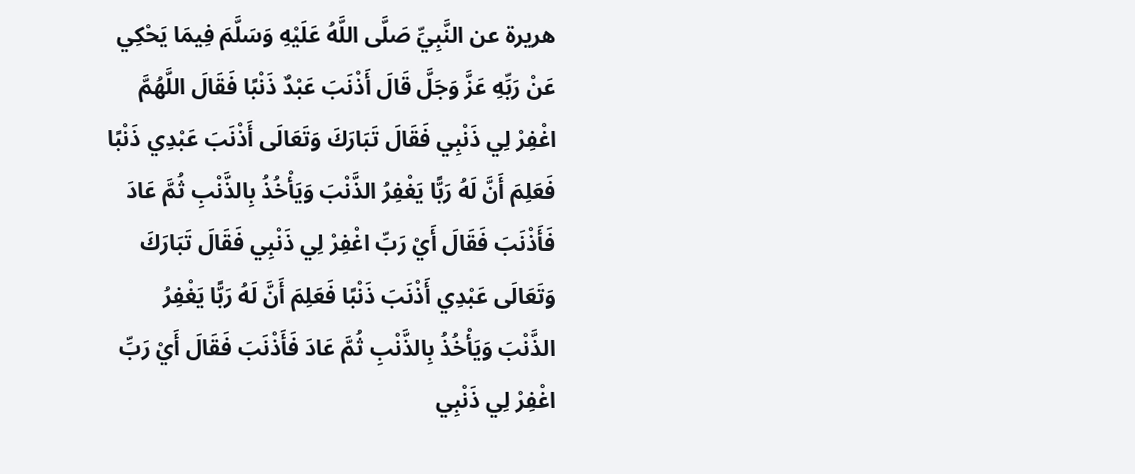هريرة عن النَّبِيِّ صَلَّى اللَّهُ عَلَيْهِ وَسَلَّمَ فِيمَا يَحْكِي عَنْ رَبِّهِ عَزَّ وَجَلَّ قَالَ أَذْنَبَ عَبْدٌ ذَنْبًا فَقَالَ اللَّهُمَّ اغْفِرْ لِي ذَنْبِي فَقَالَ تَبَارَكَ وَتَعَالَى أَذْنَبَ عَبْدِي ذَنْبًا فَعَلِمَ أَنَّ لَهُ رَبًّا يَغْفِرُ الذَّنْبَ وَيَأْخُذُ بِالذَّنْبِ ثُمَّ عَادَ فَأَذْنَبَ فَقَالَ أَيْ رَبِّ اغْفِرْ لِي ذَنْبِي فَقَالَ تَبَارَكَ وَتَعَالَى عَبْدِي أَذْنَبَ ذَنْبًا فَعَلِمَ أَنَّ لَهُ رَبًّا يَغْفِرُ الذَّنْبَ وَيَأْخُذُ بِالذَّنْبِ ثُمَّ عَادَ فَأَذْنَبَ فَقَالَ أَيْ رَبِّ اغْفِرْ لِي ذَنْبِي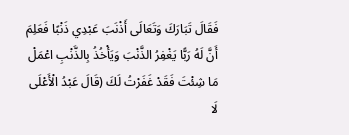فَقَالَ تَبَارَكَ وَتَعَالَى أَذْنَبَ عَبْدِي ذَنْبًا فَعَلِمَ أَنَّ لَهُ رَبًّا يَغْفِرُ الذَّنْبَ وَيَأْخُذُ بِالذَّنْبِ اعْمَلْ مَا شِئْتَ فَقَدْ غَفَرْتُ لَكَ (قَالَ عَبْدُ الْأَعْلَى لَا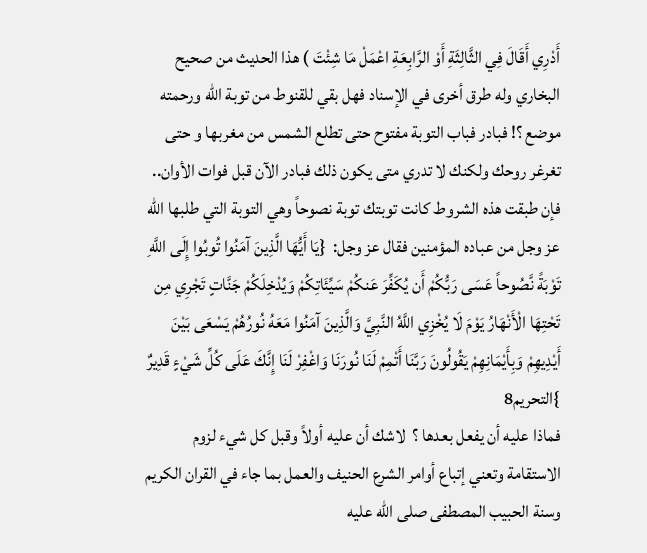أَدْرِي أَقَالَ فِي الثَّالِثَةِ أَوْ الرَّابِعَةِ اعْمَلْ مَا شِئْتَ ) هذا الحديث من صحيح البخاري وله طرق أخرى في الإسناد فهل بقي للقنوط من توبة الله ورحمته موضع ؟! فبادر فباب التوبة مفتوح حتى تطلع الشمس من مغربها و حتى تغرغر روحك ولكنك لا تدري متى يكون ذلك فبادر الآن قبل فوات الأوان..
فإن طبقت هذه الشروط كانت توبتك توبة نصوحاً وهي التوبة التي طلبها الله عز وجل من عباده المؤمنين فقال عز وجل:  {يَا أَيُّهَا الَّذِينَ آمَنُوا تُوبُوا إِلَى اللَّهِ تَوْبَةً نَّصُوحاً عَسَى رَبُّكُمْ أَن يُكَفِّرَ عَنكُمْ سَيِّئَاتِكُمْ وَيُدْخِلَكُمْ جَنَّاتٍ تَجْرِي مِن تَحْتِهَا الْأَنْهَارُ يَوْمَ لَا يُخْزِي اللَّهُ النَّبِيَّ وَالَّذِينَ آمَنُوا مَعَهُ نُورُهُمْ يَسْعَى بَيْنَ أَيْدِيهِمْ وَبِأَيْمَانِهِمْ يَقُولُونَ رَبَّنَا أَتْمِمْ لَنَا نُورَنَا وَاغْفِرْ لَنَا إِنَّكَ عَلَى كُلِّ شَيْءٍ قَدِيرٌ }التحريم8
فماذا عليه أن يفعل بعدها ؟  لاشك أن عليه أولاً وقبل كل شيء لزوم الاستقامة وتعني إتباع أوامر الشرع الحنيف والعمل بما جاء في القران الكريم وسنة الحبيب المصطفى صلى الله عليه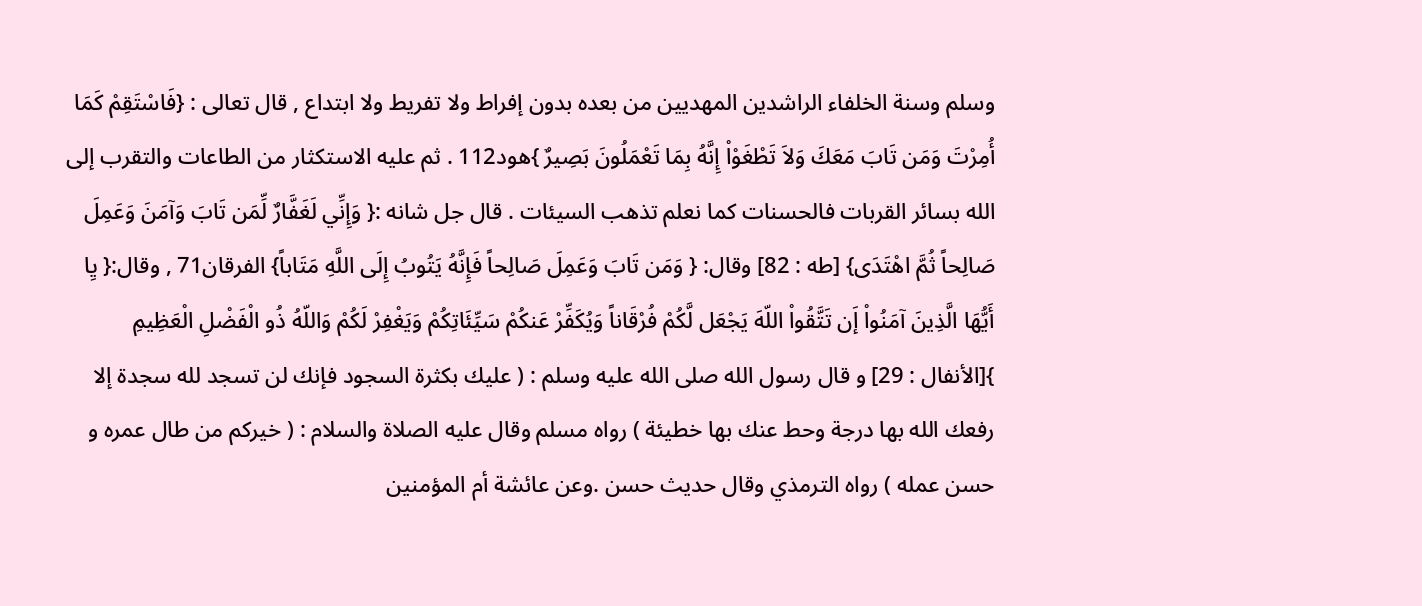وسلم وسنة الخلفاء الراشدين المهديين من بعده بدون إفراط ولا تفريط ولا ابتداع , قال تعالى : {فَاسْتَقِمْ كَمَا أُمِرْتَ وَمَن تَابَ مَعَكَ وَلاَ تَطْغَوْاْ إِنَّهُ بِمَا تَعْمَلُونَ بَصِيرٌ }هود112 . ثم عليه الاستكثار من الطاعات والتقرب إلى الله بسائر القربات فالحسنات كما نعلم تذهب السيئات . قال جل شانه :{ وَإِنِّي لَغَفَّارٌ لِّمَن تَابَ وَآمَنَ وَعَمِلَ صَالِحاً ثُمَّ اهْتَدَى} [طه : 82] وقال: { وَمَن تَابَ وَعَمِلَ صَالِحاً فَإِنَّهُ يَتُوبُ إِلَى اللَّهِ مَتَاباً} الفرقان71 , وقال:{ يِا أَيُّهَا الَّذِينَ آمَنُواْ إَن تَتَّقُواْ اللّهَ يَجْعَل لَّكُمْ فُرْقَاناً وَيُكَفِّرْ عَنكُمْ سَيِّئَاتِكُمْ وَيَغْفِرْ لَكُمْ وَاللّهُ ذُو الْفَضْلِ الْعَظِيمِ }[الأنفال : 29] و قال رسول الله صلى الله عليه وسلم : ( عليك بكثرة السجود فإنك لن تسجد لله سجدة إلا رفعك الله بها درجة وحط عنك بها خطيئة ) رواه مسلم وقال عليه الصلاة والسلام : ( خيركم من طال عمره و حسن عمله ) رواه الترمذي وقال حديث حسن .وعن عائشة أم المؤمنين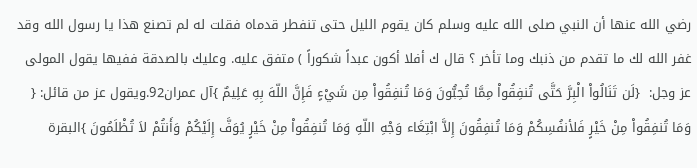رضي الله عنها أن النبي صلى الله عليه وسلم كان يقوم الليل حتى تنفطر قدماه فقلت له لم تصنع هذا يا رسول الله وقد غفر الله لك ما تقدم من ذنبك وما تأخر ؟ قال ك أفلا أكون عبداً شكوراً ) متفق عليه. وعليك بالصدقة ففيها يقول المولى عز وجل:  {لَن تَنَالُواْ الْبِرَّ حَتَّى تُنفِقُواْ مِمَّا تُحِبُّونَ وَمَا تُنفِقُواْ مِن شَيْءٍ فَإِنَّ اللّهَ بِهِ عَلِيمٌ }آل عمران92.ويقول عز من قائل: { وَمَا تُنفِقُواْ مِنْ خَيْرٍ فَلأنفُسِكُمْ وَمَا تُنفِقُونَ إِلاَّ ابْتِغَاء وَجْهِ اللّهِ وَمَا تُنفِقُواْ مِنْ خَيْرٍ يُوَفَّ إِلَيْكُمْ وَأَنتُمْ لاَ تُظْلَمُونَ }البقرة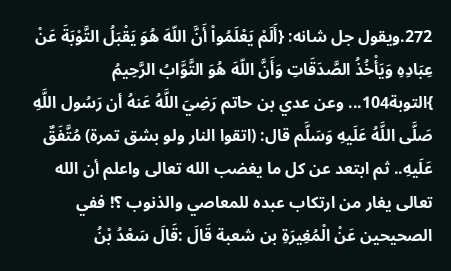272.ويقول جل شانه: {أَلَمْ يَعْلَمُواْ أَنَّ اللّهَ هُوَ يَقْبَلُ التَّوْبَةَ عَنْ عِبَادِهِ وَيَأْخُذُ الصَّدَقَاتِ وَأَنَّ اللّهَ هُوَ التَّوَّابُ الرَّحِيمُ }التوبة104... وعن عدي بن حاتم رَضِيَ اللَّهُ عَنهُ أن رَسُول اللَّهِ صَلَّى اللَّهُ عَلَيهِ وَسَلَّم قال: (اتقوا النار ولو بشق تمرة) مُتَّفَقٌ عَلَيهِ.. ثم ابتعد عن كل ما يغضب الله تعالى واعلم أن الله تعالى يغار من ارتكاب عبده للمعاصي والذنوب ؟! ففي الصحيحين عَنْ الْمُغِيرَةِ بن شعبة قَالَ :قَالَ سَعْدُ بْنُ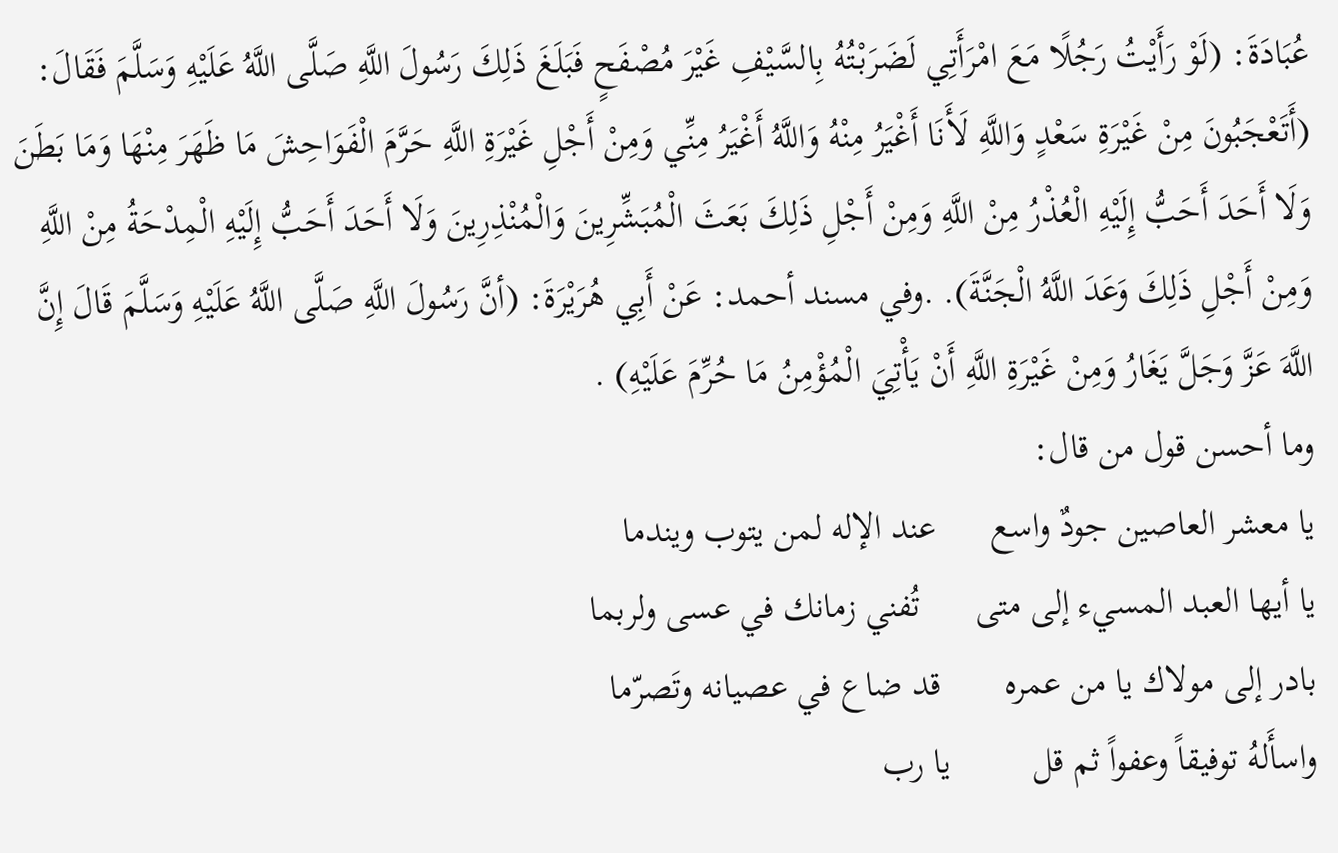عُبَادَةَ: (لَوْ رَأَيْتُ رَجُلًا مَعَ امْرَأَتِي لَضَرَبْتُهُ بِالسَّيْفِ غَيْرَ مُصْفَحٍ فَبَلَغَ ذَلِكَ رَسُولَ اللَّهِ صَلَّى اللَّهُ عَلَيْهِ وَسَلَّمَ فَقَالَ: (أَتَعْجَبُونَ مِنْ غَيْرَةِ سَعْدٍ وَاللَّهِ لَأَنَا أَغْيَرُ مِنْهُ وَاللَّهُ أَغْيَرُ مِنِّي وَمِنْ أَجْلِ غَيْرَةِ اللَّهِ حَرَّمَ الْفَوَاحِشَ مَا ظَهَرَ مِنْهَا وَمَا بَطَنَ وَلَا أَحَدَ أَحَبُّ إِلَيْهِ الْعُذْرُ مِنْ اللَّهِ وَمِنْ أَجْلِ ذَلِكَ بَعَثَ الْمُبَشِّرِينَ وَالْمُنْذِرِينَ وَلَا أَحَدَ أَحَبُّ إِلَيْهِ الْمِدْحَةُ مِنْ اللَّهِ وَمِنْ أَجْلِ ذَلِكَ وَعَدَ اللَّهُ الْجَنَّةَ). .وفي مسند أحمد: عَنْ أَبِي هُرَيْرَةَ: (أنَّ رَسُولَ اللَّهِ صَلَّى اللَّهُ عَلَيْهِ وَسَلَّمَ قَالَ إِنَّ اللَّهَ عَزَّ وَجَلَّ يَغَارُ وَمِنْ غَيْرَةِ اللَّهِ أَنْ يَأْتِيَ الْمُؤْمِنُ مَا حُرِّمَ عَلَيْهِ) .
وما أحسن قول من قال:
يا معشر العاصين جودٌ واسع      عند الإله لمن يتوب ويندما
يا أيها العبد المسيء إلى متى      تُفني زمانك في عسى ولربما
بادر إلى مولاك يا من عمره       قد ضاع في عصيانه وتَصرّما
واسأَلهُ توفيقاً وعفواً ثم قل         يا رب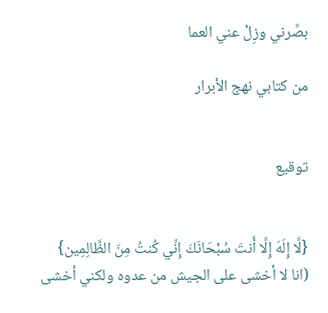بصِّرني وزِلْ عني العما

من كتابي نهج الأبرار


توقيع


{لَّا إِلَهَ إِلَّا أَنتَ سُبْحَانَكَ إِنِّي كُنتُ مِنَ الظَّالِمِين}
(انا لا أخشى على الجيش من عدوه ولكني أخشى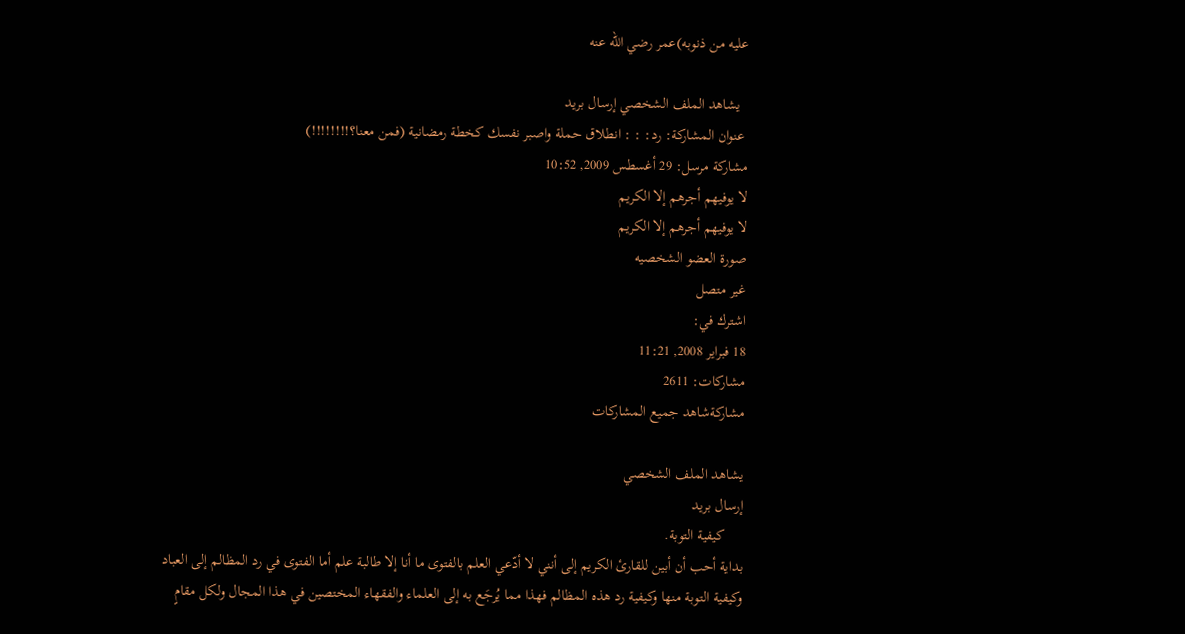عليه من ذنوبه)عمر رضي الله عنه

  يشاهد الملف الشخصي إرسال بريد
 عنوان المشاركة: رد: : : انطلاق حملة واصبر نفسك كخطة رمضانية (فمن معنا؟!!!!!!!!)
مشاركة مرسل: 29 أغسطس 2009, 10:52
لا يوفيهم أجرهم إلا الكريم
لا يوفيهم أجرهم إلا الكريم
صورة العضو الشخصيه
غير متصل
اشترك في:
18 فبراير 2008, 11:21
مشاركات: 2611
مشاركةشاهد جميع المشاركات

يشاهد الملف الشخصي
إرسال بريد
     كيفية التوبة.
بداية أحب أن أبين للقارئ الكريم إلى أنني لا أدّعي العلم بالفتوى ما أنا إلا طالبة علم أما الفتوى في رد المظالم إلى العباد وكيفية التوبة منها وكيفية رد هذه المظالم فهذا مما يُرجَع به إلى العلماء والفقهاء المختصين في هذا المجال ولكل مقامٍ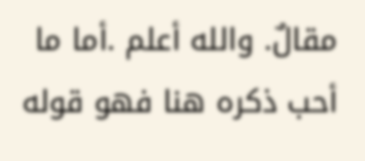مقالٌ. والله أعلم .أما ما أحب ذكره هنا فهو قوله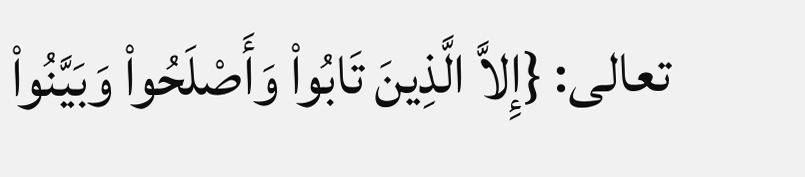تعالى: {إِلاَّ الَّذِينَ تَابُواْ وَأَصْلَحُواْ وَبَيَّنُواْ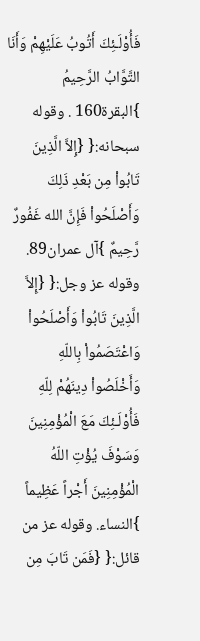فَأُوْلَـئِكَ أَتُوبُ عَلَيْهِمْ وَأَنَا التَّوَّابُ الرَّحِيمُ }البقرة160 . وقوله سبحانه:{ {إِلاَّ الَّذِينَ تَابُواْ مِن بَعْدِ ذَلِكَ وَأَصْلَحُواْ فَإِنَّ الله غَفُورٌ رَّحِيمٌ }آل عمران89. وقوله عز وجل:{ {إِلاَّ الَّذِينَ تَابُواْ وَأَصْلَحُواْ وَاعْتَصَمُواْ بِاللّهِ وَأَخْلَصُواْ دِينَهُمْ لِلّهِ فَأُوْلَـئِكَ مَعَ الْمُؤْمِنِينَ وَسَوْفَ يُؤْتِ اللّهُ الْمُؤْمِنِينَ أَجْراً عَظِيماً }النساء. وقوله عز من قائل:{ {فَمَن تَابَ مِن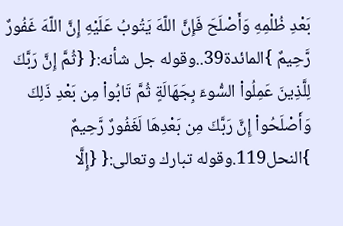بَعْدِ ظُلْمِهِ وَأَصْلَحَ فَإِنَّ اللّهَ يَتُوبُ عَلَيْهِ إِنَّ اللّهَ غَفُورٌ رَّحِيمٌ }المائدة39..وقوله جل شأنه:{ {ثُمَّ إِنَّ رَبَّكَ لِلَّذِينَ عَمِلُواْ السُّوءَ بِجَهَالَةٍ ثُمَّ تَابُواْ مِن بَعْدِ ذَلِكَ وَأَصْلَحُواْ إِنَّ رَبَّكَ مِن بَعْدِهَا لَغَفُورٌ رَّحِيمٌ }النحل119.وقوله تبارك وتعالى:{ {إِلَّا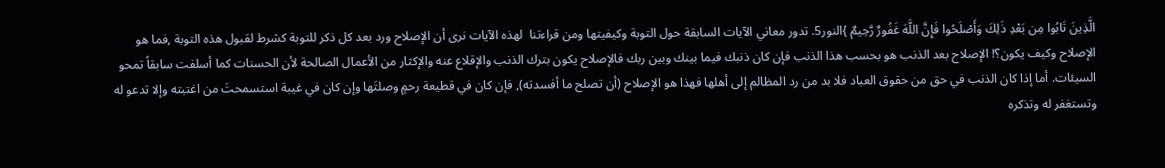الَّذِينَ تَابُوا مِن بَعْدِ ذَلِكَ وَأَصْلَحُوا فَإِنَّ اللَّهَ غَفُورٌ رَّحِيمٌ }النور5. تدور معاني الآيات السابقة حول التوبة وكيفيتها ومن قراءتنا  لهذه الآيات نرى أن الإصلاح ورد بعد كل ذكر للتوبة كشرط لقبول هذه التوبة ,فما هو الإصلاح وكيف يكون؟! الإصلاح بعد الذنب هو بحسب هذا الذنب فإن كان ذنبك فيما بينك وبين ربك فالإصلاح يكون بترك الذنب والإقلاع عنه والإكثار من الأعمال الصالحة لأن الحسنات كما أسلفت سابقاً تمحو السيئات. أما إذا كان الذنب في حق من حقوق العباد فلا بد من رد المظالم إلى أهلها فهذا هو الإصلاح (أن تصلح ما أفسدته), فإن كان في قطيعة رحمٍ وصلتَها وإن كان في غيبة استسمحتَ من اغتبته وإلا تدعو له وتستغفر له وتذكره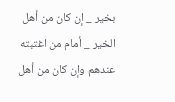بخير _ إن كان من أهل الخير _ أمام من اغتبته عندهم وإن كان من أهل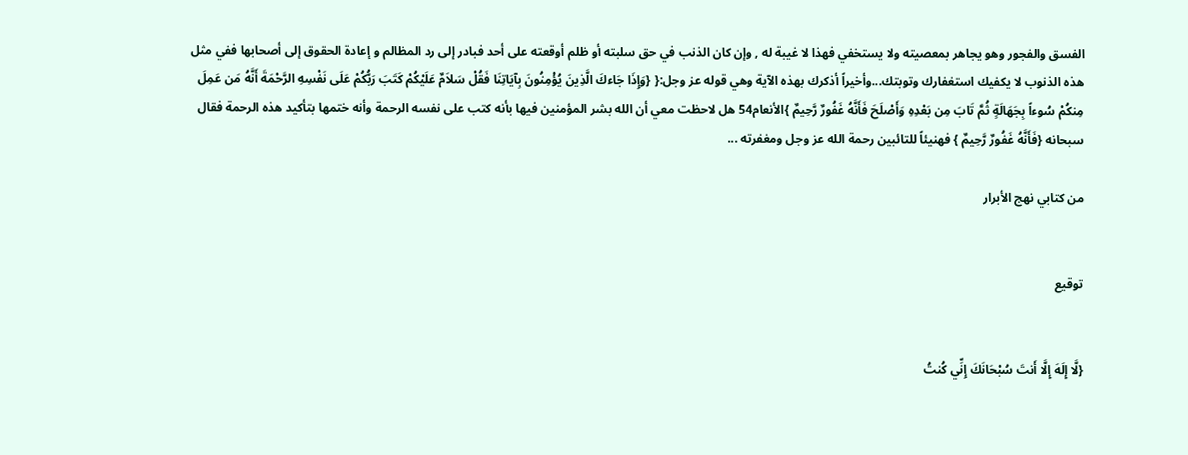الفسق والفجور وهو يجاهر بمعصيته ولا يستخفي فهذا لا غيبة له , وإن كان الذنب في حق سلبته أو ظلم أوقعته على أحد فبادر إلى رد المظالم و إعادة الحقوق إلى أصحابها ففي مثل هذه الذنوب لا يكفيك استغفارك وتوبتك...وأخيراً أذكرك بهذه الآية وهي قوله عز وجل:{ {وَإِذَا جَاءكَ الَّذِينَ يُؤْمِنُونَ بِآيَاتِنَا فَقُلْ سَلاَمٌ عَلَيْكُمْ كَتَبَ رَبُّكُمْ عَلَى نَفْسِهِ الرَّحْمَةَ أَنَّهُ مَن عَمِلَ مِنكُمْ سُوءاً بِجَهَالَةٍ ثُمَّ تَابَ مِن بَعْدِهِ وَأَصْلَحَ فَأَنَّهُ غَفُورٌ رَّحِيمٌ }الأنعام54 هل لاحظت معي أن الله بشر المؤمنين فيها بأنه كتب على نفسه الرحمة وأنه ختمها بتأكيد هذه الرحمة فقال سبحانه {فَأَنَّهُ غَفُورٌ رَّحِيمٌ } فهنيئاً للتائبين رحمة الله عز وجل ومغفرته ...

من كتابي نهج الأبرار


توقيع


{لَّا إِلَهَ إِلَّا أَنتَ سُبْحَانَكَ إِنِّي كُنتُ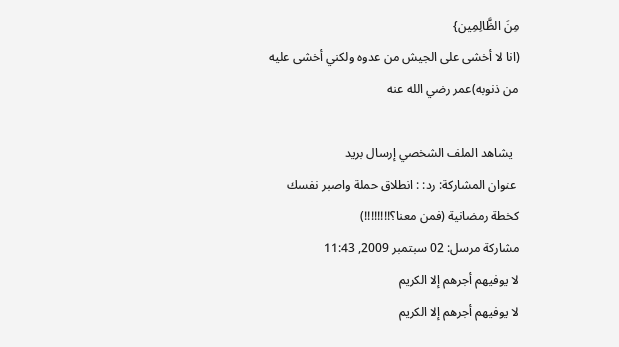مِنَ الظَّالِمِين}
(انا لا أخشى على الجيش من عدوه ولكني أخشى عليه من ذنوبه)عمر رضي الله عنه

  يشاهد الملف الشخصي إرسال بريد
 عنوان المشاركة: رد: : انطلاق حملة واصبر نفسك كخطة رمضانية (فمن معنا؟!!!!!!!!)
مشاركة مرسل: 02 سبتمبر 2009, 11:43
لا يوفيهم أجرهم إلا الكريم
لا يوفيهم أجرهم إلا الكريم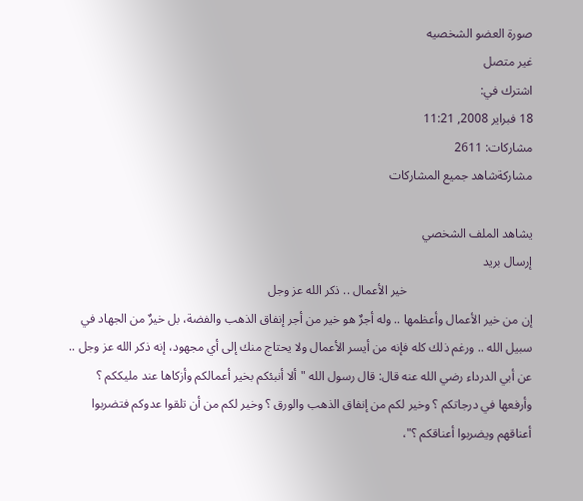صورة العضو الشخصيه
غير متصل
اشترك في:
18 فبراير 2008, 11:21
مشاركات: 2611
مشاركةشاهد جميع المشاركات

يشاهد الملف الشخصي
إرسال بريد
                                        خير الأعمال .. ذكر الله عز وجل
إن من خير الأعمال وأعظمها .. وله أجرٌ هو خير من أجر إنفاق الذهب والفضة، بل خيرٌ من الجهاد في سبيل الله .. ورغم ذلك كله فإنه من أيسر الأعمال ولا يحتاج منك إلى أي مجهود، إنه ذكر الله عز وجل ..
عن أبي الدرداء رضي الله عنه قال: قال رسول الله "ألا أنبئكم بخير أعمالكم وأزكاها عند مليككم ؟ وأرفعها في درجاتكم ؟ وخير لكم من إنفاق الذهب والورق ؟ وخير لكم من أن تلقوا عدوكم فتضربوا أعناقهم ويضربوا أعناقكم ؟"،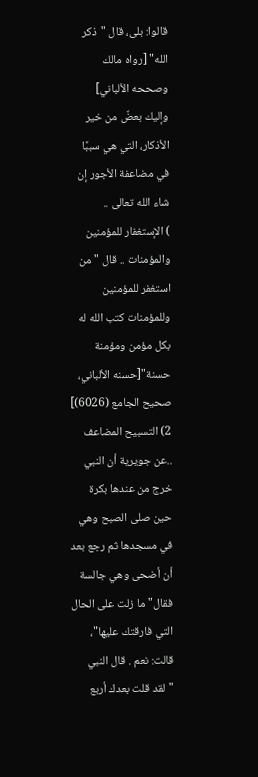قالوا: بلى، قال "ذكر الله" [رواه مالك وصححه الألباني]
وإليك بعضٌ من خير الأذكار، التي هي سببًا في مضاعفة الأجور إن شاء الله تعالى ..
) الإستغفار للمؤمنين والمؤمنات .. قال "من استغفر للمؤمنين وللمؤمنات كتب الله له بكل مؤمن ومؤمنة حسنة"[حسنه الألباني، صحيح الجامع (6026)]
2) التسبيح المضاعف ..عن جويرية أن النبي خرج من عندها بكرة حين صلى الصبح وهي في مسجدها ثم رجع بعد أن أضحى وهي جالسة فقال"ما زلت على الحال التي فارقتك عليها"، قالت: نعم . قال النبي "لقد قلت بعدك أربع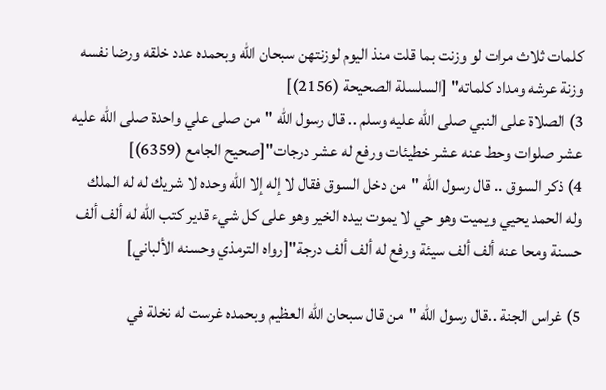كلمات ثلاث مرات لو وزنت بما قلت منذ اليوم لوزنتهن سبحان الله وبحمده عدد خلقه ورضا نفسه وزنة عرشه ومداد كلماته" [السلسلة الصحيحة (2156)]
3) الصلاة على النبي صلى الله عليه وسلم .. قال رسول الله "من صلى علي واحدة صلى الله عليه عشر صلوات وحط عنه عشر خطيئات ورفع له عشر درجات"[صحيح الجامع (6359)]
4) ذكر السوق .. قال رسول الله "من دخل السوق فقال لا إله إلا الله وحده لا شريك له له الملك وله الحمد يحيي ويميت وهو حي لا يموت بيده الخير وهو على كل شيء قدير كتب الله له ألف ألف حسنة ومحا عنه ألف ألف سيئة ورفع له ألف ألف درجة"[رواه الترمذي وحسنه الألباني]

5) غراس الجنة ..قال رسول الله "من قال سبحان الله العظيم وبحمده غرست له نخلة في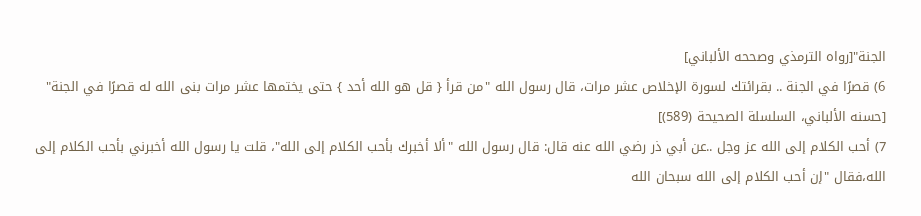الجنة"[رواه الترمذي وصححه الألباني]
6) قصرًا في الجنة .. بقرائتك لسورة الإخلاص عشر مرات، قال رسول الله "من قرأ { قل هو الله أحد } حتى يختمها عشر مرات بنى الله له قصرًا في الجنة" [حسنه الألباني، السلسلة الصحيحة (589)]
7) أحب الكلام إلى الله عز وجل ..عن أبي ذر رضي الله عنه قال: قال رسول الله "ألا أخبرك بأحب الكلام إلى الله"، قلت يا رسول الله أخبرني بأحب الكلام إلى الله،فقال "إن أحب الكلام إلى الله سبحان الله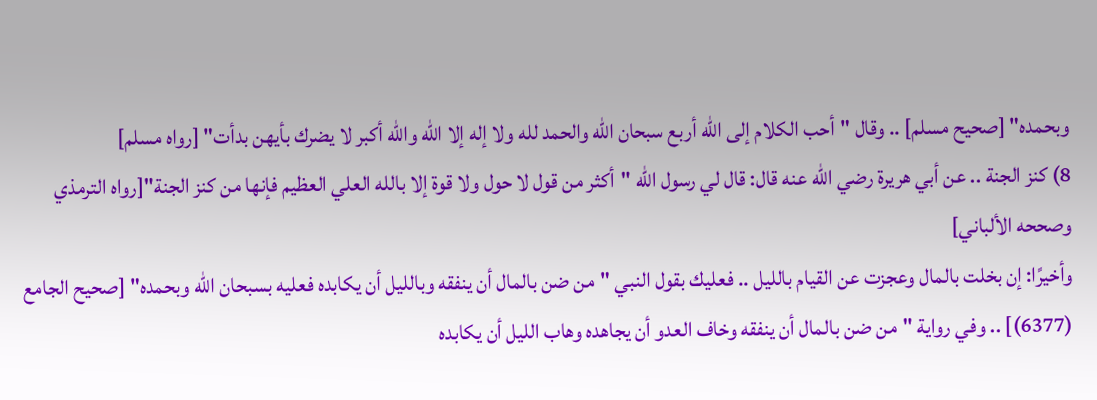وبحمده" [صحيح مسلم] .. وقال "أحب الكلام إلى الله أربع سبحان الله والحمد لله ولا إله إلا الله والله أكبر لا يضرك بأيهن بدأت" [رواه مسلم]
8) كنز الجنة .. عن أبي هريرة رضي الله عنه قال: قال لي رسول الله "أكثر من قول لا حول ولا قوة إلا بالله العلي العظيم فإنها من كنز الجنة"[رواه الترمذي وصححه الألباني]
وأخيرًا: إن بخلت بالمال وعجزت عن القيام بالليل .. فعليك بقول النبي "من ضن بالمال أن ينفقه وبالليل أن يكابده فعليه بسبحان الله وبحمده" [صحيح الجامع (6377)] .. وفي رواية "من ضن بالمال أن ينفقه وخاف العدو أن يجاهده وهاب الليل أن يكابده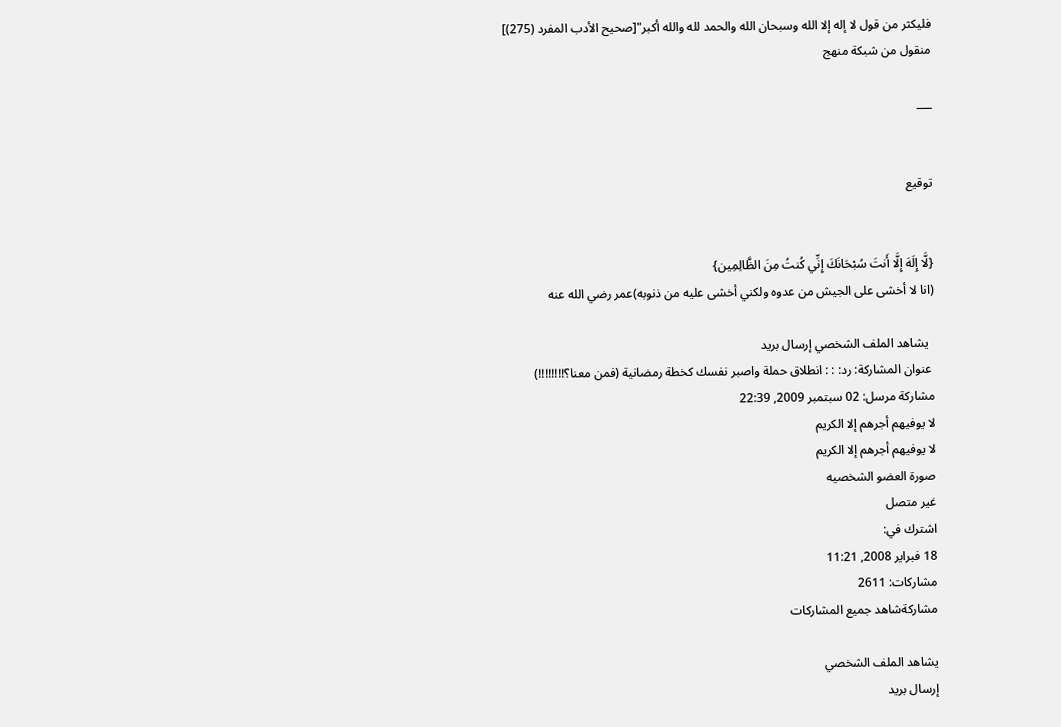فليكثر من قول لا إله إلا الله وسبحان الله والحمد لله والله أكبر"[صحيح الأدب المفرد (275)]
منقول من شبكة منهج

___


توقيع


{لَّا إِلَهَ إِلَّا أَنتَ سُبْحَانَكَ إِنِّي كُنتُ مِنَ الظَّالِمِين}
(انا لا أخشى على الجيش من عدوه ولكني أخشى عليه من ذنوبه)عمر رضي الله عنه

  يشاهد الملف الشخصي إرسال بريد
 عنوان المشاركة: رد: : : انطلاق حملة واصبر نفسك كخطة رمضانية (فمن معنا؟!!!!!!!!)
مشاركة مرسل: 02 سبتمبر 2009, 22:39
لا يوفيهم أجرهم إلا الكريم
لا يوفيهم أجرهم إلا الكريم
صورة العضو الشخصيه
غير متصل
اشترك في:
18 فبراير 2008, 11:21
مشاركات: 2611
مشاركةشاهد جميع المشاركات

يشاهد الملف الشخصي
إرسال بريد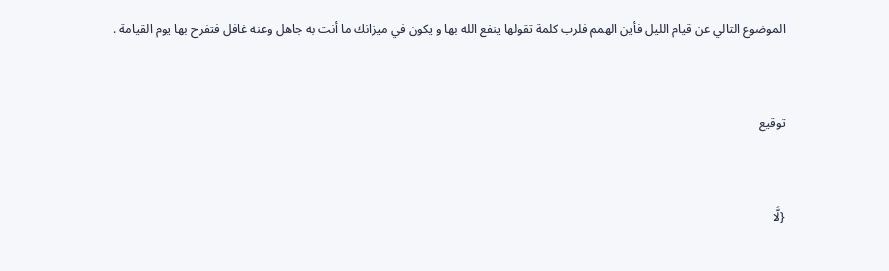الموضوع التالي عن قيام الليل فأين الهمم فلرب كلمة تقولها ينفع الله بها و يكون في ميزانك ما أنت به جاهل وعنه غافل فتفرح بها يوم القيامة .


توقيع


{لَّا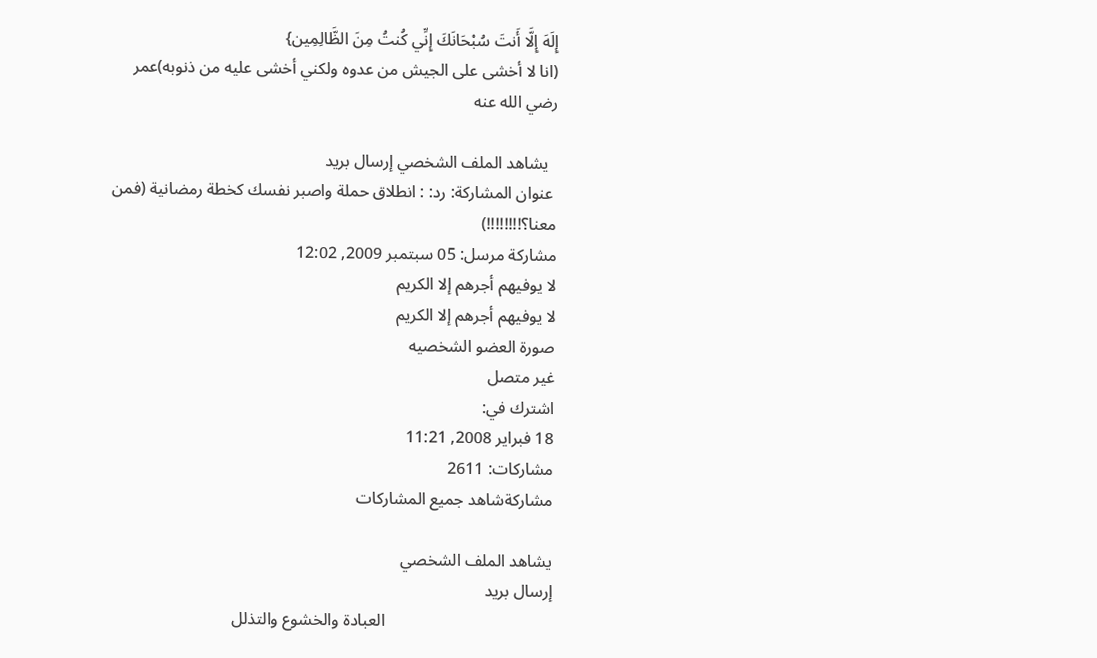إِلَهَ إِلَّا أَنتَ سُبْحَانَكَ إِنِّي كُنتُ مِنَ الظَّالِمِين}
(انا لا أخشى على الجيش من عدوه ولكني أخشى عليه من ذنوبه)عمر رضي الله عنه

  يشاهد الملف الشخصي إرسال بريد
 عنوان المشاركة: رد: : انطلاق حملة واصبر نفسك كخطة رمضانية (فمن معنا؟!!!!!!!!)
مشاركة مرسل: 05 سبتمبر 2009, 12:02
لا يوفيهم أجرهم إلا الكريم
لا يوفيهم أجرهم إلا الكريم
صورة العضو الشخصيه
غير متصل
اشترك في:
18 فبراير 2008, 11:21
مشاركات: 2611
مشاركةشاهد جميع المشاركات

يشاهد الملف الشخصي
إرسال بريد
                                        العبادة والخشوع والتذلل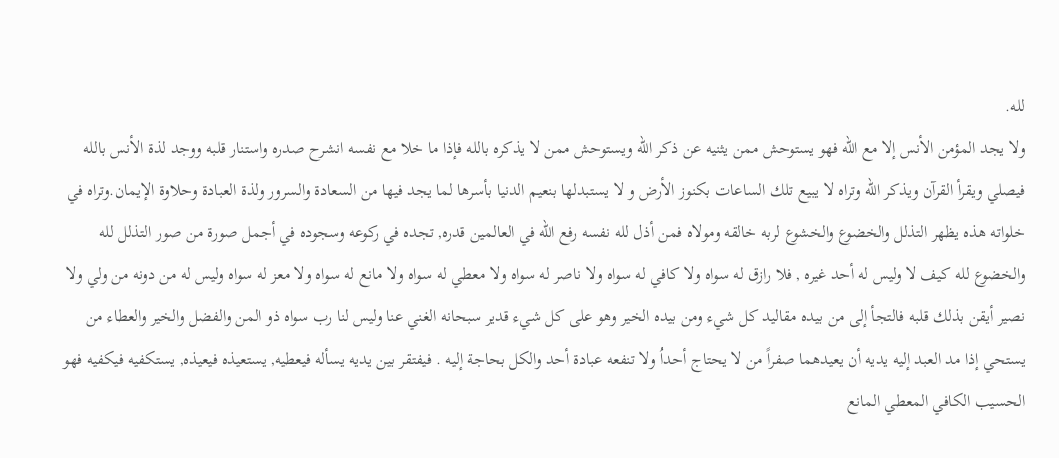لله.
ولا يجد المؤمن الأنس إلا مع الله فهو يستوحش ممن يثنيه عن ذكر الله ويستوحش ممن لا يذكره بالله فإذا ما خلا مع نفسه انشرح صدره واستنار قلبه ووجد لذة الأنس بالله فيصلي ويقرأ القرآن ويذكر الله وتراه لا يبيع تلك الساعات بكنوز الأرض و لا يستبدلها بنعيم الدنيا بأسرها لما يجد فيها من السعادة والسرور ولذة العبادة وحلاوة الإيمان.وتراه في خلواته هذه يظهر التذلل والخضوع والخشوع لربه خالقه ومولاه فمن أذل لله نفسه رفع الله في العالمين قدره, تجده في ركوعه وسجوده في أجمل صورة من صور التذلل لله والخضوع لله كيف لا وليس له أحد غيره , فلا رازق له سواه ولا كافي له سواه ولا ناصر له سواه ولا معطي له سواه ولا مانع له سواه ولا معز له سواه وليس له من دونه من ولي ولا نصير أيقن بذلك قلبه فالتجأ إلى من بيده مقاليد كل شيء ومن بيده الخير وهو على كل شيء قدير سبحانه الغني عنا وليس لنا رب سواه ذو المن والفضل والخير والعطاء من يستحي إذا مد العبد إليه يديه أن يعيدهما صفراً من لا يحتاج أحداُ ولا تنفعه عبادة أحد والكل بحاجة إليه . فيفتقر بين يديه يسأله فيعطيه, يستعيذه فيعيذه, يستكفيه فيكفيه فهو الحسيب الكافي المعطي المانع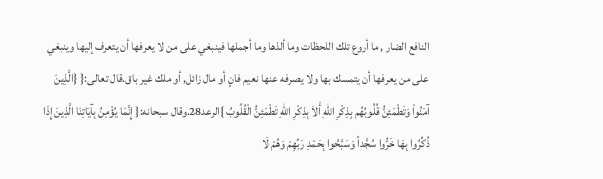النافع الضار , ما أروع تلك اللحظات وما ألذها وما أجملها فينبغي على من لا يعرفها أن يتعرف إليها وينبغي على من يعرفها أن يتمسك بها ولا يصرفه عنها نعيم فانٍ أو مال زائل, أو ملك غير باق.قال تعالى:{ {الَّذِينَ آمَنُواْ وَتَطْمَئِنُّ قُلُوبُهُم بِذِكْرِ اللّهِ أَلاَ بِذِكْرِ اللّهِ تَطْمَئِنُّ الْقُلُوبُ }الرعد28.وقال سبحانه:{ إِنَّمَا يُؤْمِنُ بِآيَاتِنَا الَّذِينَ إِذَا ذُكِّرُوا بِهَا خَرُّوا سُجَّداً وَسَبَّحُوا بِحَمْدِ رَبِّهِمْ وَهُمْ لَا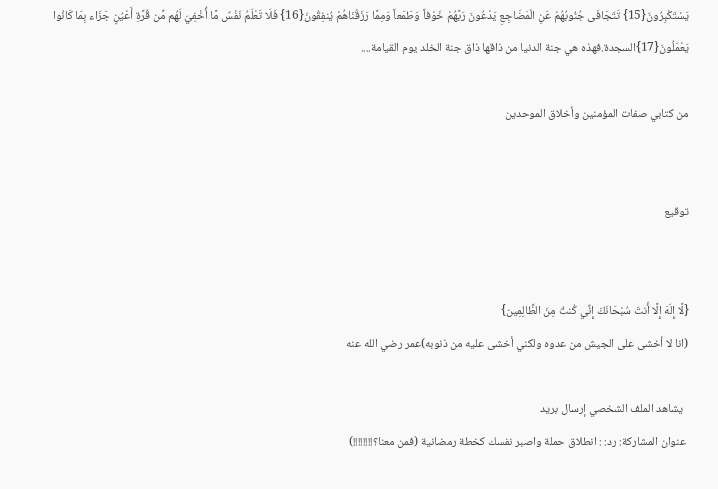يَسْتَكْبِرُونَ{15} تَتَجَافَى جُنُوبُهُمْ عَنِ الْمَضَاجِعِ يَدْعُونَ رَبَّهُمْ خَوْفاً وَطَمَعاً وَمِمَّا رَزَقْنَاهُمْ يُنفِقُونَ{16} فَلَا تَعْلَمُ نَفْسٌ مَّا أُخْفِيَ لَهُم مِّن قُرَّةِ أَعْيُنٍ جَزَاء بِمَا كَانُوا يَعْمَلُونَ{17}السجدة.فهذه هي جنة الدنيا من ذاقها ذاق جنة الخلد يوم القيامة....

من كتابي صفات المؤمنين وأخلاق الموحدين


توقيع


{لَّا إِلَهَ إِلَّا أَنتَ سُبْحَانَكَ إِنِّي كُنتُ مِنَ الظَّالِمِين}
(انا لا أخشى على الجيش من عدوه ولكني أخشى عليه من ذنوبه)عمر رضي الله عنه

  يشاهد الملف الشخصي إرسال بريد
 عنوان المشاركة: رد: : انطلاق حملة واصبر نفسك كخطة رمضانية (فمن معنا؟!!!!!!!!)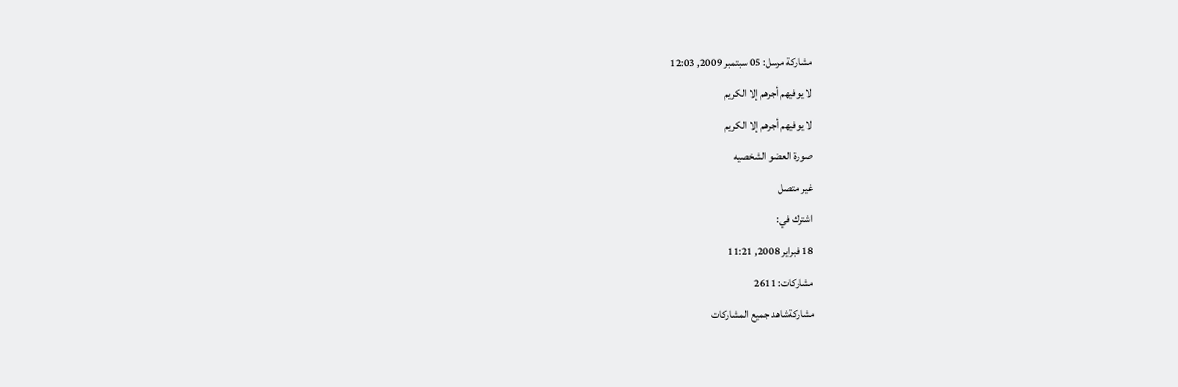مشاركة مرسل: 05 سبتمبر 2009, 12:03
لا يوفيهم أجرهم إلا الكريم
لا يوفيهم أجرهم إلا الكريم
صورة العضو الشخصيه
غير متصل
اشترك في:
18 فبراير 2008, 11:21
مشاركات: 2611
مشاركةشاهد جميع المشاركات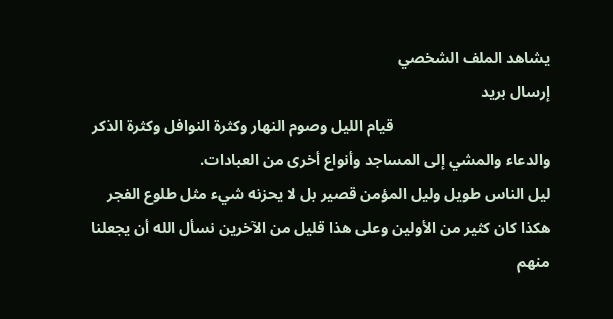يشاهد الملف الشخصي
إرسال بريد
                                        قيام الليل وصوم النهار وكثرة النوافل وكثرة الذكر والدعاء والمشي إلى المساجد وأنواع أخرى من العبادات.
ليل الناس طويل وليل المؤمن قصير بل لا يحزنه شيء مثل طلوع الفجر هكذا كان كثير من الأولين وعلى هذا قليل من الآخرين نسأل الله أن يجعلنا منهم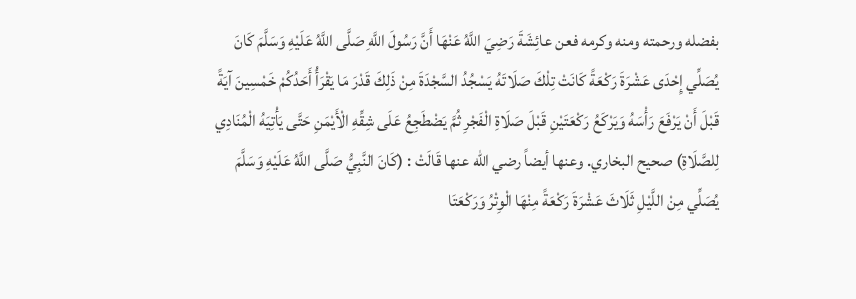بفضله ورحمته ومنه وكرمه فعن عائِشَةَ رَضِيَ اللَّهُ عَنْهَا أَنَّ رَسُولَ اللَّهِ صَلَّى اللَّهُ عَلَيْهِ وَسَلَّمَ كَانَ يُصَلِّي إِحْدَى عَشْرَةَ رَكْعَةً كَانَتْ تِلْكَ صَلَاتَهُ يَسْجُدُ السَّجْدَةَ مِنْ ذَلِكَ قَدْرَ مَا يَقْرَأُ أَحَدُكُمْ خَمْسِينَ آيَةً قَبْلَ أَنْ يَرْفَعَ رَأْسَهُ وَيَرْكَعُ رَكْعَتَيْنِ قَبْلَ صَلَاةِ الْفَجْرِ ثُمَّ يَضْطَجِعُ عَلَى شِقِّهِ الْأَيْمَنِ حَتَّى يَأْتِيَهُ الْمُنَادِي لِلصَّلَاةِ) صحيح البخاري. وعنها أيضاً رضي الله عنها قَالَتْ : (كَانَ النَّبِيُّ صَلَّى اللَّهُ عَلَيْهِ وَسَلَّمَ يُصَلِّي مِنْ اللَّيْلِ ثَلَاثَ عَشْرَةَ رَكْعَةً مِنْهَا الْوِتْرُ وَرَكْعَتَا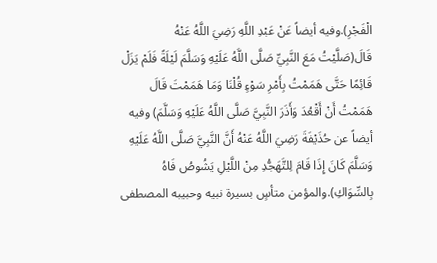الْفَجْرِ).وفيه أيضاً عَنْ عَبْدِ اللَّهِ رَضِيَ اللَّهُ عَنْهُ قَالَ(صَلَّيْتُ مَعَ النَّبِيِّ صَلَّى اللَّهُ عَلَيْهِ وَسَلَّمَ لَيْلَةً فَلَمْ يَزَلْ قَائِمًا حَتَّى هَمَمْتُ بِأَمْرِ سَوْءٍ قُلْنَا وَمَا هَمَمْتَ قَالَ هَمَمْتُ أَنْ أَقْعُدَ وَأَذَرَ النَّبِيَّ صَلَّى اللَّهُ عَلَيْهِ وَسَلَّمَ) وفيه أيضاً عن حُذَيْفَةَ رَضِيَ اللَّهُ عَنْهُ أَنَّ النَّبِيَّ صَلَّى اللَّهُ عَلَيْهِ وَسَلَّمَ كَانَ إِذَا قَامَ لِلتَّهَجُّدِ مِنْ اللَّيْلِ يَشُوصُ فَاهُ بِالسِّوَاكِ).والمؤمن متأسٍ بسيرة نبيه وحبيبه المصطفى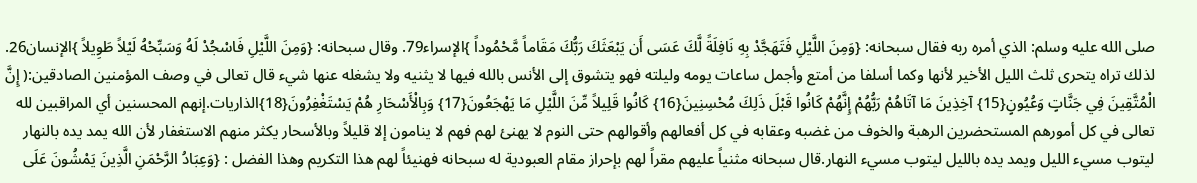صلى الله عليه وسلم: الذي أمره ربه فقال سبحانه: {وَمِنَ اللَّيْلِ فَتَهَجَّدْ بِهِ نَافِلَةً لَّكَ عَسَى أَن يَبْعَثَكَ رَبُّكَ مَقَاماً مَّحْمُوداً }الإسراء79. وقال سبحانه: {وَمِنَ اللَّيْلِ فَاسْجُدْ لَهُ وَسَبِّحْهُ لَيْلاً طَوِيلاً }الإنسان26. لذلك تراه يتحرى ثلث الليل الأخير لأنها وكما أسلفا من أمتع وأجمل ساعات يومه وليلته فهو يتشوق إلى الأنس بالله فيها لا يثنيه ولا يشغله عنها شيء قال تعالى في وصف المؤمنين الصادقين:( إِنَّ الْمُتَّقِينَ فِي جَنَّاتٍ وَعُيُونٍ{15} آخِذِينَ مَا آتَاهُمْ رَبُّهُمْ إِنَّهُمْ كَانُوا قَبْلَ ذَلِكَ مُحْسِنِينَ{16} كَانُوا قَلِيلاً مِّنَ اللَّيْلِ مَا يَهْجَعُونَ{17} وَبِالْأَسْحَارِ هُمْ يَسْتَغْفِرُونَ{18}الذاريات.إنهم المحسنين أي المراقبين لله تعالى في كل أمورهم المستحضرين الرهبة والخوف من غضبه وعقابه في كل أفعالهم وأقوالهم حتى النوم لا يهنئ لهم فهم لا ينامون إلا قليلاً وبالأسحار يكثر منهم الاستغفار لأن الله يمد يده بالنهار ليتوب مسيء الليل ويمد يده بالليل ليتوب مسيء النهار.قال سبحانه مثنياً عليهم مقراً لهم بإحراز مقام العبودية له سبحانه فهنيئاً لهم هذا التكريم وهذا الفضل : {وَعِبَادُ الرَّحْمَنِ الَّذِينَ يَمْشُونَ عَلَى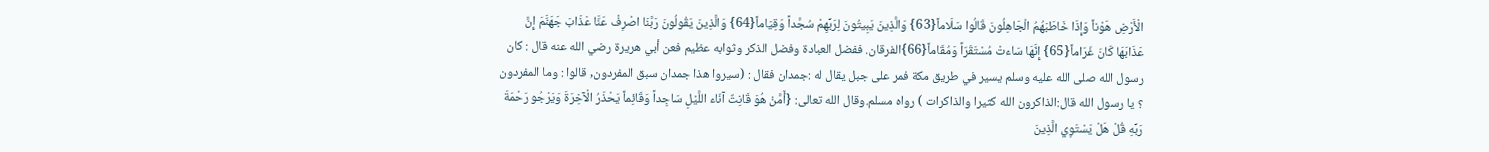الْأَرْضِ هَوْناً وَإِذَا خَاطَبَهُمُ الْجَاهِلُونَ قَالُوا سَلَاماً{63} وَالَّذِينَ يَبِيتُونَ لِرَبِّهِمْ سُجَّداً وَقِيَاماً{64} وَالَّذِينَ يَقُولُونَ رَبَّنَا اصْرِفْ عَنَّا عَذَابَ جَهَنَّمَ إِنَّ عَذَابَهَا كَانَ غَرَاماً{65} إِنَّهَا سَاءتْ مُسْتَقَرّاً وَمُقَاماً{66}الفرقان. ففضل العبادة وفضل الذكر وثوابه عظيم فعن أبي هريرة رضي الله عنه قال : كان رسول الله صلى الله عليه وسلم يسير في طريق مكة فمر على جبل يقال له :جمدان فقال : (سيروا هذا جمدان سبق المفردون, قالوا : وما المفردون ؟ يا رسول الله قال:الذاكرون الله كثيرا والذاكرات ) رواه مسلم.وقال الله تعالى: {أَمَّنْ هُوَ قَانِتٌ آنَاء اللَّيْلِ سَاجِداً وَقَائِماً يَحْذَرُ الْآخِرَةَ وَيَرْجُو رَحْمَةَ رَبِّهِ قُلْ هَلْ يَسْتَوِي الَّذِينَ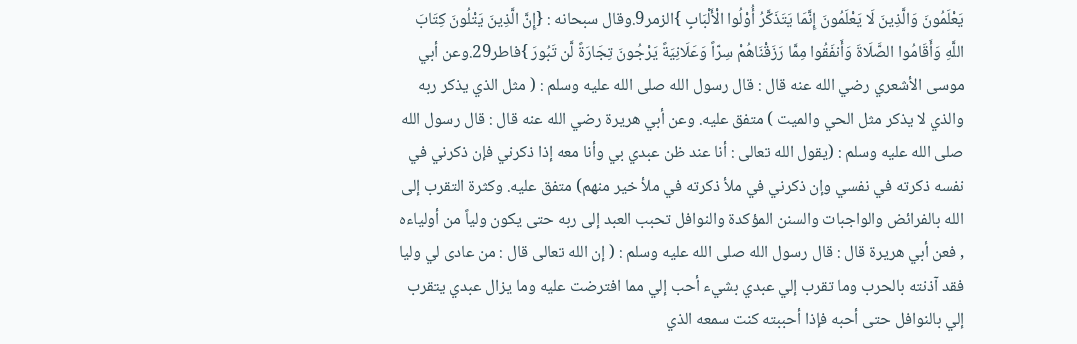يَعْلَمُونَ وَالَّذِينَ لَا يَعْلَمُونَ إِنَّمَا يَتَذَكَّرُ أُوْلُوا الْأَلْبَابِ }الزمر9.وقال سبحانه : {إِنَّ الَّذِينَ يَتْلُونَ كِتَابَ اللَّهِ وَأَقَامُوا الصَّلَاةَ وَأَنفَقُوا مِمَّا رَزَقْنَاهُمْ سِرّاً وَعَلَانِيَةً يَرْجُونَ تِجَارَةً لَّن تَبُورَ }فاطر29.وعن أبي موسى الأشعري رضي الله عنه قال : قال رسول الله صلى الله عليه وسلم : ( مثل الذي يذكر ربه والذي لا يذكر مثل الحي والميت ) متفق عليه. وعن أبي هريرة رضي الله عنه قال : قال رسول الله صلى الله عليه وسلم : (يقول الله تعالى : أنا عند ظن عبدي بي وأنا معه إذا ذكرني فإن ذكرني في نفسه ذكرته في نفسي وإن ذكرني في ملأ ذكرته في ملأ خير منهم) متفق عليه. وكثرة التقرب إلى الله بالفرائض والواجبات والسنن المؤكدة والنوافل تحبب العبد إلى ربه حتى يكون ولياً من أولياءه , فعن أبي هريرة قال : قال رسول الله صلى الله عليه وسلم : ( إن الله تعالى قال : من عادى لي وليا فقد آذنته بالحرب وما تقرب إلي عبدي بشيء أحب إلي مما افترضت عليه وما يزال عبدي يتقرب إلي بالنوافل حتى أحبه فإذا أحببته كنت سمعه الذي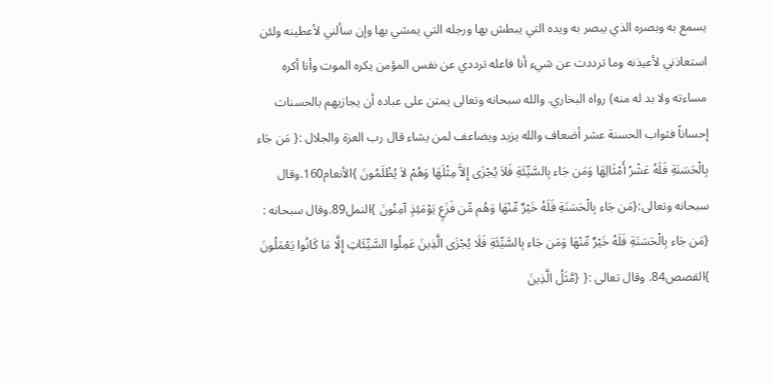يسمع به وبصره الذي يبصر به ويده التي يبطش بها ورجله التي يمشي بها وإن سألني لأعطينه ولئن استعاذني لأعيذنه وما ترددت عن شيء أنا فاعله ترددي عن نفس المؤمن يكره الموت وأنا أكره مساءته ولا بد له منه) رواه البخاري. والله سبحانه وتعالى يمتن على عباده أن يجازيهم بالحسنات إحساناً فثواب الحسنة عشر أضعاف والله يزيد ويضاعف لمن يشاء قال رب العزة والجلال :{ مَن جَاء بِالْحَسَنَةِ فَلَهُ عَشْرُ أَمْثَالِهَا وَمَن جَاء بِالسَّيِّئَةِ فَلاَ يُجْزَى إِلاَّ مِثْلَهَا وَهُمْ لاَ يُظْلَمُونَ }الأنعام160.وقال سبحانه وتعالى:{مَن جَاء بِالْحَسَنَةِ فَلَهُ خَيْرٌ مِّنْهَا وَهُم مِّن فَزَعٍ يَوْمَئِذٍ آمِنُونَ }النمل89.وقال سبحانه : {مَن جَاء بِالْحَسَنَةِ فَلَهُ خَيْرٌ مِّنْهَا وَمَن جَاء بِالسَّيِّئَةِ فَلَا يُجْزَى الَّذِينَ عَمِلُوا السَّيِّئَاتِ إِلَّا مَا كَانُوا يَعْمَلُونَ }القصص84. وقال تعالى :{ {مَّثَلُ الَّذِينَ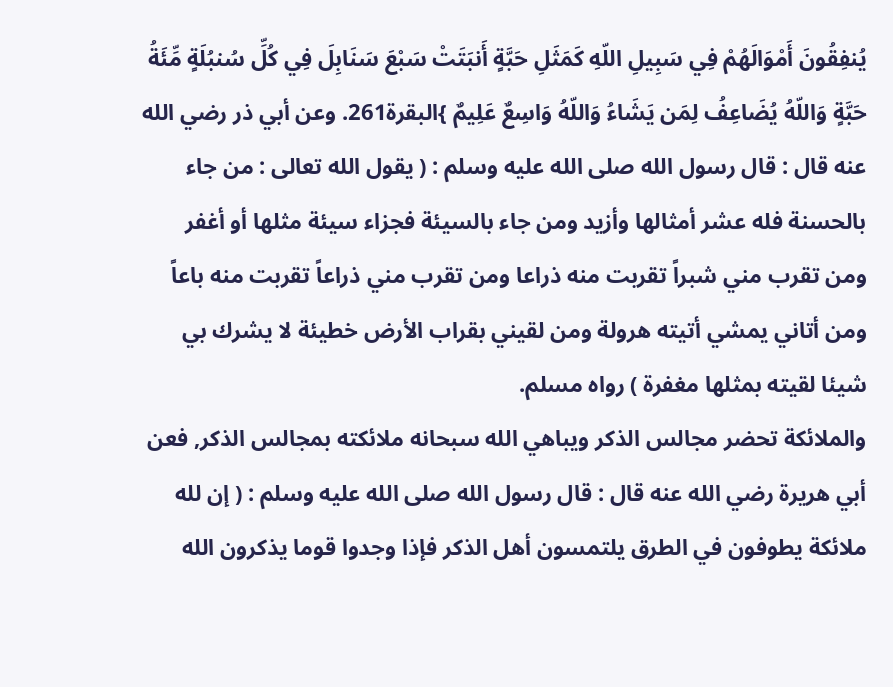يُنفِقُونَ أَمْوَالَهُمْ فِي سَبِيلِ اللّهِ كَمَثَلِ حَبَّةٍ أَنبَتَتْ سَبْعَ سَنَابِلَ فِي كُلِّ سُنبُلَةٍ مِّئَةُ حَبَّةٍ وَاللّهُ يُضَاعِفُ لِمَن يَشَاءُ وَاللّهُ وَاسِعٌ عَلِيمٌ }البقرة261. وعن أبي ذر رضي الله عنه قال : قال رسول الله صلى الله عليه وسلم : ( يقول الله تعالى : من جاء بالحسنة فله عشر أمثالها وأزيد ومن جاء بالسيئة فجزاء سيئة مثلها أو أغفر ومن تقرب مني شبراً تقربت منه ذراعا ومن تقرب مني ذراعاً تقربت منه باعاً ومن أتاني يمشي أتيته هرولة ومن لقيني بقراب الأرض خطيئة لا يشرك بي شيئا لقيته بمثلها مغفرة ) رواه مسلم.
والملائكة تحضر مجالس الذكر ويباهي الله سبحانه ملائكته بمجالس الذكر, فعن أبي هريرة رضي الله عنه قال : قال رسول الله صلى الله عليه وسلم : ( إن لله ملائكة يطوفون في الطرق يلتمسون أهل الذكر فإذا وجدوا قوما يذكرون الله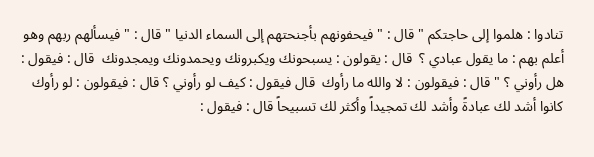تنادوا : هلموا إلى حاجتكم " قال : " فيحفونهم بأجنحتهم إلى السماء الدنيا " قال : " فيسألهم ربهم وهو أعلم بهم : ما يقول عبادي ؟  قال : يقولون : يسبحونك ويكبرونك ويحمدونك ويمجدونك  قال : فيقول : هل رأوني ؟ " قال : فيقولون : لا والله ما رأوك  قال فيقول : كيف لو رأوني ؟ قال : فيقولون : لو رأوك كانوا أشد لك عبادةً وأشد لك تمجيداً وأكثر لك تسبيحاً قال : فيقول :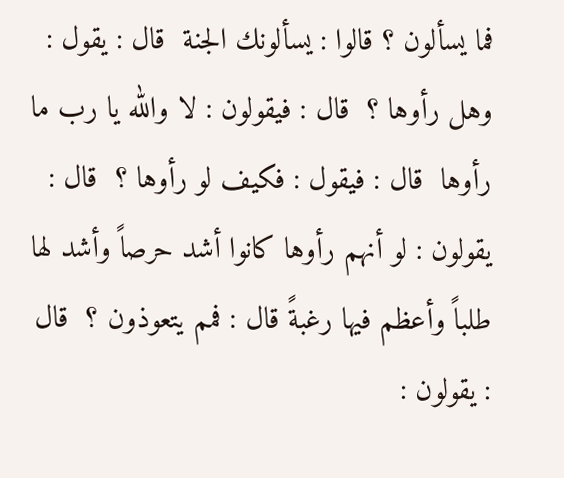فما يسألون ؟ قالوا : يسألونك الجنة  قال : يقول : وهل رأوها ؟  قال : فيقولون : لا والله يا رب ما رأوها  قال : فيقول : فكيف لو رأوها ؟  قال : يقولون : لو أنهم رأوها كانوا أشد حرصاً وأشد لها طلباً وأعظم فيها رغبةً قال : فمم يتعوذون ؟  قال : يقولون :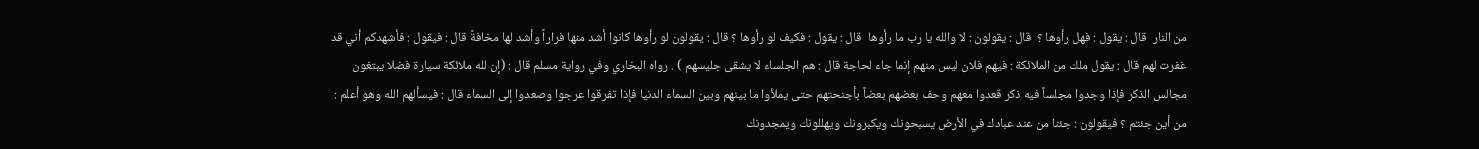من النار  قال : يقول : فهل رأوها ؟  قال : يقولون : لا والله يا رب ما رأوها  قال : يقول : فكيف لو رأوها ؟ قال : يقولون لو رأوها كانوا أشد منها فراراً وأشد لها مخافةً قال : فيقول : فأشهدكم أني قد غفرت لهم قال : يقول ملك من الملائكة : فيهم فلان ليس منهم إنما جاء لحاجة قال : هم الجلساء لا يشقى جليسهم ) . رواه البخاري وفي رواية مسلم قال : (إن لله ملائكة سيارة فضلا يبتغون مجالس الذكر فإذا وجدوا مجلساً فيه ذكر قعدوا معهم وحف بعضهم بعضاً بأجنحتهم حتى يملأوا ما بينهم وبين السماء الدنيا فإذا تفرقوا عرجوا وصعدوا إلى السماء قال : فيسألهم الله وهو أعلم : من أين جئتم ؟ فيقولون : جئنا من عند عبادك في الأرض يسبحونك ويكبرونك ويهللونك ويمجدونك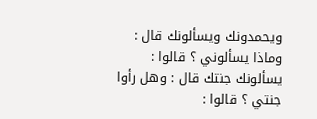ويحمدونك ويسألونك قال : وماذا يسألوني ؟ قالوا : يسألونك جنتك قال : وهل رأوا جنتي ؟ قالوا :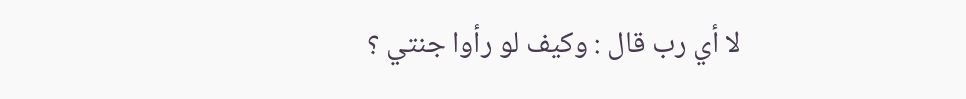لا أي رب قال : وكيف لو رأوا جنتي ؟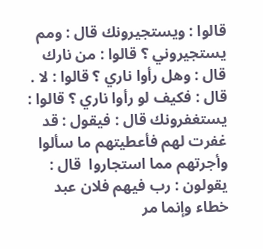قالوا : ويستجيرونك قال : ومم يستجيروني ؟ قالوا : من نارك قال : وهل رأوا ناري ؟ قالوا : لا . قال : فكيف لو رأوا ناري ؟ قالوا : يستغفرونك قال : فيقول : قد غفرت لهم فأعطيتهم ما سألوا وأجرتهم مما استجاروا  قال : يقولون : رب فيهم فلان عبد خطاء وإنما مر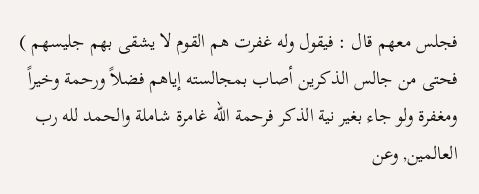فجلس معهم قال : فيقول وله غفرت هم القوم لا يشقى بهم جليسهم ) فحتى من جالس الذكرين أصاب بمجالسته إياهم فضلاً ورحمة وخيراً ومغفرة ولو جاء بغير نية الذكر فرحمة الله غامرة شاملة والحمد لله رب العالمين, وعن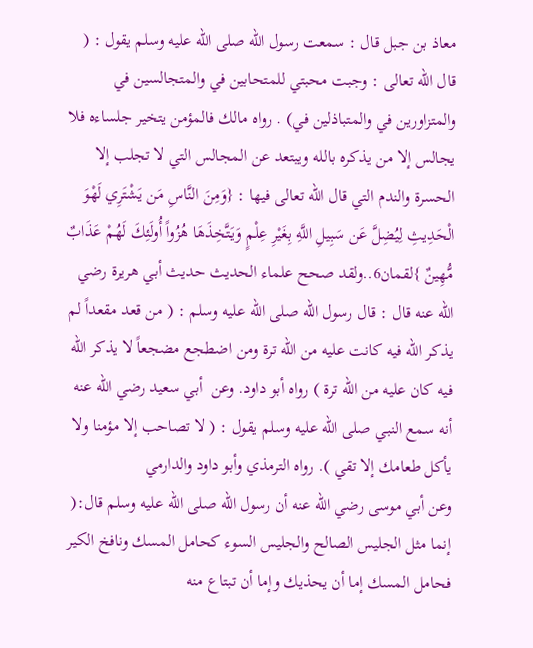معاذ بن جبل قال : سمعت رسول الله صلى الله عليه وسلم يقول : ( قال الله تعالى : وجبت محبتي للمتحابين في والمتجالسين في والمتزاورين في والمتباذلين في) . رواه مالك فالمؤمن يتخير جلساءه فلا يجالس إلا من يذكره بالله ويبتعد عن المجالس التي لا تجلب إلا الحسرة والندم التي قال الله تعالى فيها : {وَمِنَ النَّاسِ مَن يَشْتَرِي لَهْوَ الْحَدِيثِ لِيُضِلَّ عَن سَبِيلِ اللَّهِ بِغَيْرِ عِلْمٍ وَيَتَّخِذَهَا هُزُواً أُولَئِكَ لَهُمْ عَذَابٌ مُّهِينٌ }لقمان6..ولقد صحح علماء الحديث حديث أبي هريرة رضي الله عنه قال : قال رسول الله صلى الله عليه وسلم : ( من قعد مقعداً لم يذكر الله فيه كانت عليه من الله ترة ومن اضطجع مضجعاً لا يذكر الله فيه كان عليه من الله ترة ) رواه أبو داود. وعن  أبي سعيد رضي الله عنه أنه سمع النبي صلى الله عليه وسلم يقول : ( لا تصاحب إلا مؤمنا ولا يأكل طعامك إلا تقي ). رواه الترمذي وأبو داود والدارمي
وعن أبي موسى رضي الله عنه أن رسول الله صلى الله عليه وسلم قال:( إنما مثل الجليس الصالح والجليس السوء كحامل المسك ونافخ الكير فحامل المسك إما أن يحذيك وإما أن تبتاع منه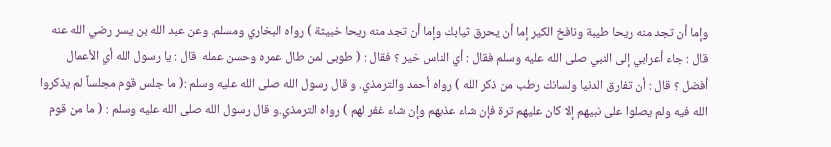وإما أن تجد منه ريحا طيبة ونافخ الكير إما أن يحرق ثيابك وإما أن تجد منه ريحا خبيثة ) رواه البخاري ومسلم. وعن عبد الله بن يسر رضي الله عنه قال : جاء أعرابي إلى النبي صلى الله عليه وسلم فقال : أي الناس خير ؟ فقال : ( طوبى لمن طال عمره وحسن عمله  قال : يا رسول الله أي الأعمال أفضل ؟ قال : أن تفارق الدنيا ولسانك رطب من ذكر الله ) رواه أحمد والترمذي. و قال رسول الله صلى الله عليه وسلم :( ما جلس قوم مجلساً لم يذكروا الله فيه ولم يصلوا على نبيهم إلا كان عليهم ترة فإن شاء عذبهم وإن شاء غفر لهم ) رواه الترمذي.و قال رسول الله صلى الله عليه وسلم : ( ما من قوم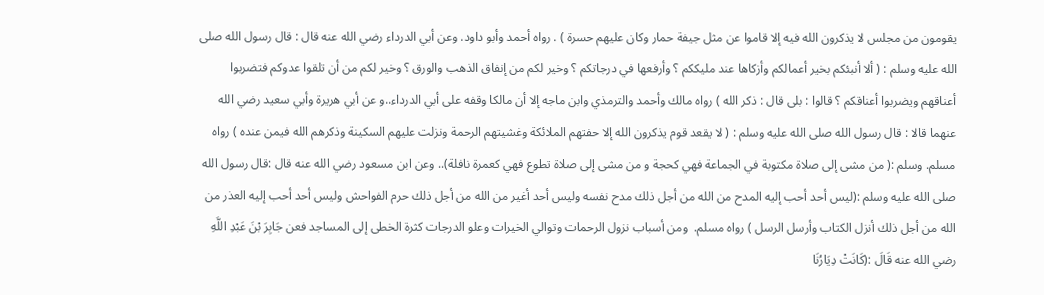يقومون من مجلس لا يذكرون الله فيه إلا قاموا عن مثل جيفة حمار وكان عليهم حسرة ) . رواه أحمد وأبو داود. وعن أبي الدرداء رضي الله عنه قال : قال رسول الله صلى الله عليه وسلم : ( ألا أنبئكم بخير أعمالكم وأزكاها عند مليككم ؟ وأرفعها في درجاتكم ؟ وخير لكم من إنفاق الذهب والورق ؟ وخير لكم من أن تلقوا عدوكم فتضربوا أعناقهم ويضربوا أعناقكم ؟ قالوا : بلى قال : ذكر الله ) رواه مالك وأحمد والترمذي وابن ماجه إلا أن مالكا وقفه على أبي الدرداء..و عن أبي هريرة وأبي سعيد رضي الله عنهما قالا : قال رسول الله صلى الله عليه وسلم : ( لا يقعد قوم يذكرون الله إلا حفتهم الملائكة وغشيتهم الرحمة ونزلت عليهم السكينة وذكرهم الله فيمن عنده ) رواه مسلم. وسلم :( من مشى إلى صلاة مكتوبة في الجماعة فهي كحجة و من مشى إلى صلاة تطوع فهي كعمرة نافلة).. وعن ابن مسعود رضي الله عنه قال :قال رسول الله صلى الله عليه وسلم :(ليس أحد أحب إليه المدح من الله من أجل ذلك مدح نفسه وليس أحد أغير من الله من أجل ذلك حرم الفواحش وليس أحد أحب إليه العذر من الله من أجل ذلك أنزل الكتاب وأرسل الرسل ) رواه مسلم.  ومن أسباب نزول الرحمات وتوالي الخيرات وعلو الدرجات كثرة الخطى إلى المساجد فعن جَابِرَ بْنَ عَبْدِ اللَّهِ رضي الله عنه قَالَ :(كَانَتْ دِيَارُنَا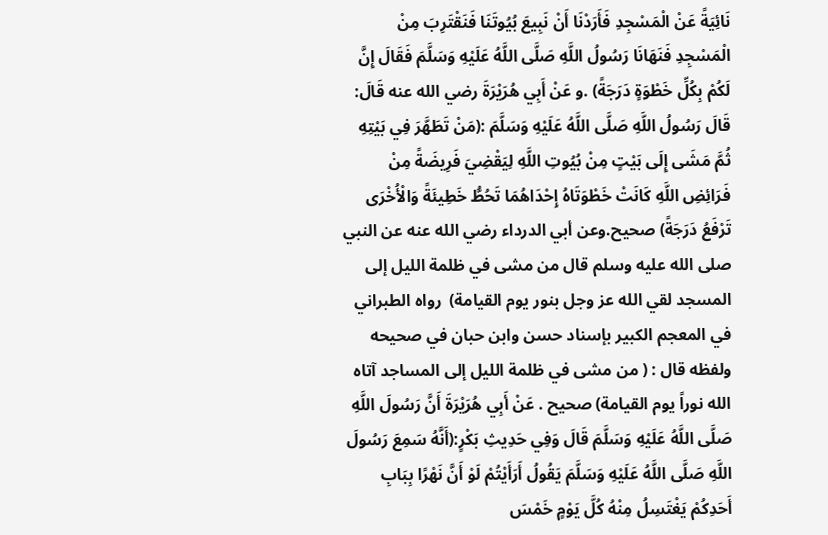نَائِيَةً عَنْ الْمَسْجِدِ فَأَرَدْنَا أَنْ نَبِيعَ بُيُوتَنَا فَنَقْتَرِبَ مِنْ الْمَسْجِدِ فَنَهَانَا رَسُولُ اللَّهِ صَلَّى اللَّهُ عَلَيْهِ وَسَلَّمَ فَقَالَ إِنَّ لَكُمْ بِكُلِّ خَطْوَةٍ دَرَجَةً) .و عَنْ أَبِي هُرَيْرَةَ رضي الله عنه قَالَ: قَالَ رَسُولُ اللَّهِ صَلَّى اللَّهُ عَلَيْهِ وَسَلَّمَ :(مَنْ تَطَهَّرَ فِي بَيْتِهِ ثُمَّ مَشَى إِلَى بَيْتٍ مِنْ بُيُوتِ اللَّهِ لِيَقْضِيَ فَرِيضَةً مِنْ فَرَائِضِ اللَّهِ كَانَتْ خَطْوَتَاهُ إِحْدَاهُمَا تَحُطُّ خَطِيئَةً وَالْأُخْرَى تَرْفَعُ دَرَجَةً) صحيح.وعن أبي الدرداء رضي الله عنه عن النبي صلى الله عليه وسلم قال من مشى في ظلمة الليل إلى المسجد لقي الله عز وجل بنور يوم القيامة)  رواه الطبراني في المعجم الكبير بإسناد حسن وابن حبان في صحيحه ولفظه قال : ( من مشى في ظلمة الليل إلى المساجد آتاه الله نوراً يوم القيامة) صحيح . عَنْ أَبِي هُرَيْرَةَ أَنَّ رَسُولَ اللَّهِ صَلَّى اللَّهُ عَلَيْهِ وَسَلَّمَ قَالَ وَفِي حَدِيثِ بَكْرٍ:(أَنَّهُ سَمِعَ رَسُولَ اللَّهِ صَلَّى اللَّهُ عَلَيْهِ وَسَلَّمَ يَقُولُ أَرَأَيْتُمْ لَوْ أَنَّ نَهْرًا بِبَابِ أَحَدِكُمْ يَغْتَسِلُ مِنْهُ كُلَّ يَوْمٍ خَمْسَ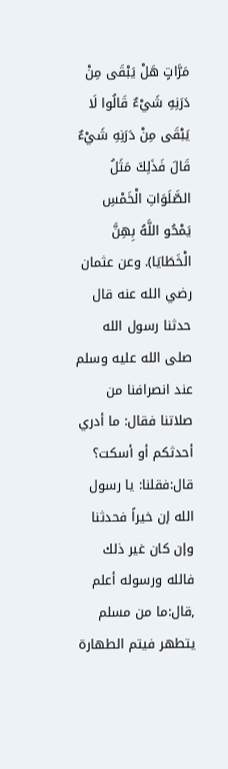مَرَّاتٍ هَلْ يَبْقَى مِنْ دَرَنِهِ شَيْءٌ قَالُوا لَا يَبْقَى مِنْ دَرَنِهِ شَيْءٌ قَالَ فَذَلِكَ مَثَلُ الصَّلَوَاتِ الْخَمْسِ يَمْحُو اللَّهُ بِهِنَّ الْخَطَايَا). وعن عثمان رضي الله عنه قال حدثنا رسول الله صلى الله عليه وسلم عند انصرافنا من صلاتنا فقال: ما أدري أحدثكم أو أسكت؟ قال:فقلنا: يا رسول الله إن خيراً فحدثنا وإن كان غير ذلك فالله ورسوله أعلم ,قال:ما من مسلم يتطهر فيتم الطهارة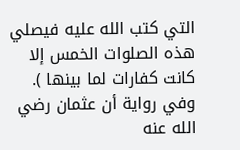التي كتب الله عليه فيصلي هذه الصلوات الخمس إلا كانت كفارات لما بينها ). وفي رواية أن عثمان رضي الله عنه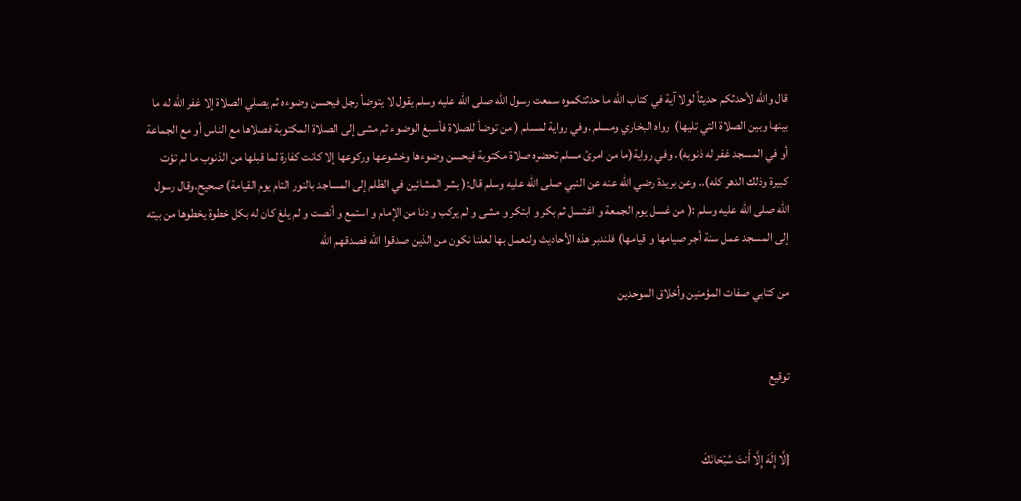قال والله لأحدثكم حديثاً لولا آية في كتاب الله ما حدثتكموه سمعت رسول الله صلى الله عليه وسلم يقول لا يتوضأ رجل فيحسن وضوءه ثم يصلي الصلاة إلا غفر الله له ما بينها وبين الصلاة التي تليها)  رواه البخاري ومسلم .وفي رواية لمسلم ( من توضأ للصلاة فأسبغ الوضوء ثم مشى إلى الصلاة المكتوبة فصلاها مع الناس أو مع الجماعة أو في المسجد غفر له ذنوبه). وفي رواية(ما من امرئ مسلم تحضره صلاة مكتوبة فيحسن وضوءها وخشوعها وركوعها إلا كانت كفارة لما قبلها من الذنوب ما لم تؤت كبيرة وذلك الدهر كله).. وعن بريدة رضي الله عنه عن النبي صلى الله عليه وسلم قال:( بشر المشائين في الظلم إلى المساجد بالنور التام يوم القيامة) صحيح.وقال رسول الله صلى الله عليه وسلم :( من غسل يوم الجمعة و اغتسل ثم بكر و ابتكر و مشى و لم يركب و دنا من الإمام و استمع و أنصت و لم يلغ كان له بكل خطوة يخطوها من بيته إلى المسجد عمل سنة أجر صيامها و قيامها) فلندبر هذه الأحاديث ولنعمل بها لعلنا نكون من الذين صدقوا الله فصدقهم الله

من كتابي صفات المؤمنين وأخلاق الموحدين


توقيع


{لَّا إِلَهَ إِلَّا أَنتَ سُبْحَانَكَ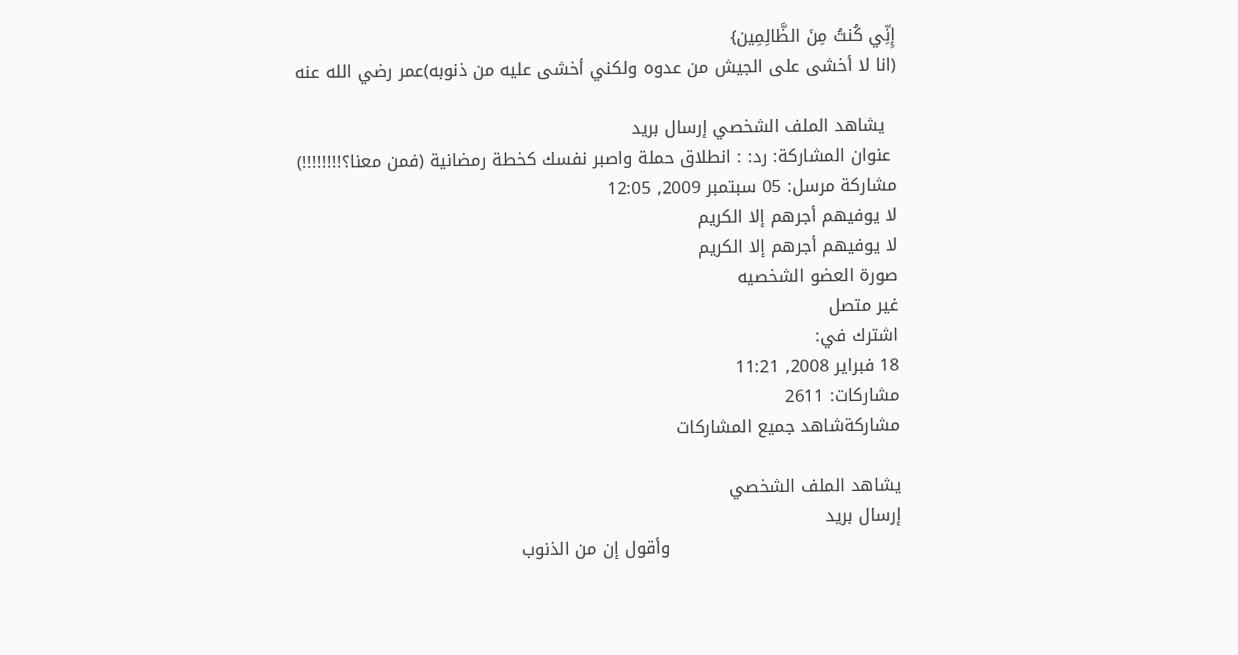إِنِّي كُنتُ مِنَ الظَّالِمِين}
(انا لا أخشى على الجيش من عدوه ولكني أخشى عليه من ذنوبه)عمر رضي الله عنه

  يشاهد الملف الشخصي إرسال بريد
 عنوان المشاركة: رد: : انطلاق حملة واصبر نفسك كخطة رمضانية (فمن معنا؟!!!!!!!!)
مشاركة مرسل: 05 سبتمبر 2009, 12:05
لا يوفيهم أجرهم إلا الكريم
لا يوفيهم أجرهم إلا الكريم
صورة العضو الشخصيه
غير متصل
اشترك في:
18 فبراير 2008, 11:21
مشاركات: 2611
مشاركةشاهد جميع المشاركات

يشاهد الملف الشخصي
إرسال بريد
                                        وأقول إن من الذنوب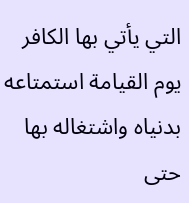التي يأتي بها الكافر يوم القيامة استمتاعه بدنياه واشتغاله بها حتى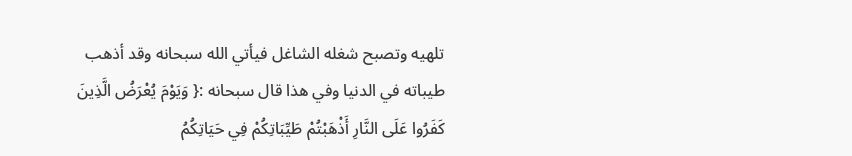تلهيه وتصبح شغله الشاغل فيأتي الله سبحانه وقد أذهب طيباته في الدنيا وفي هذا قال سبحانه :{ وَيَوْمَ يُعْرَضُ الَّذِينَ كَفَرُوا عَلَى النَّارِ أَذْهَبْتُمْ طَيِّبَاتِكُمْ فِي حَيَاتِكُمُ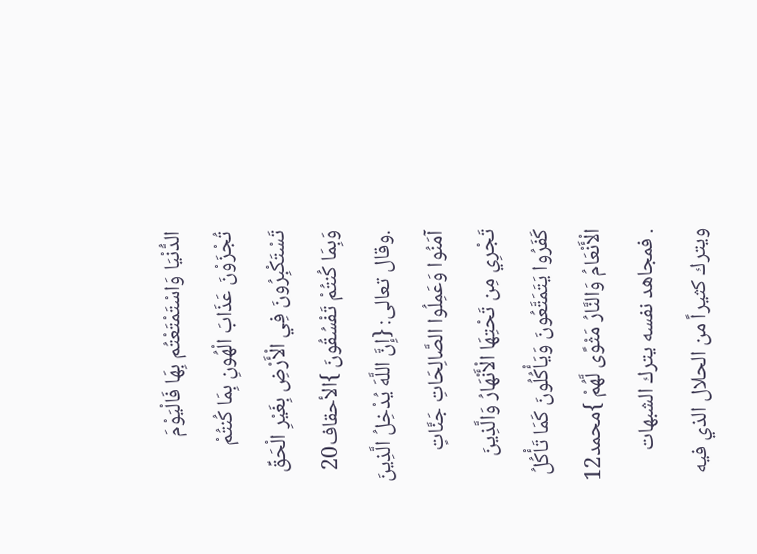الدُّنْيَا وَاسْتَمْتَعْتُم بِهَا فَالْيَوْمَ تُجْزَوْنَ عَذَابَ الْهُونِ بِمَا كُنتُمْ تَسْتَكْبِرُونَ فِي الْأَرْضِ بِغَيْرِ الْحَقِّ وَبِمَا كُنتُمْ تَفْسُقُونَ }الأحقاف20 .وقال تعالى: {إِنَّ اللَّهَ يُدْخِلُ الَّذِينَ آمَنُوا وَعَمِلُوا الصَّالِحَاتِ جَنَّاتٍ تَجْرِي مِن تَحْتِهَا الْأَنْهَارُ وَالَّذِينَ كَفَرُوا يَتَمَتَّعُونَ وَيَأْكُلُونَ كَمَا تَأْكُلُ الْأَنْعَامُ وَالنَّارُ مَثْوًى لَّهُمْ }محمد12 . فمجاهد نفسه يترك الشبهات ويترك كثيراً من الحلال الذي فيه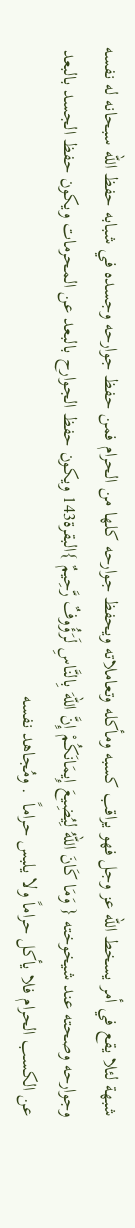شبهة لئلا يقع في أمر يسخط الله عز وجل فهو يراقب كسبه ومأكله وتعاملاته ويحفظ جوارحه كلها من الحرام فمن حفظ جوارحه وجسده في شبابه حفظ الله سبحانه له نفسه وجوارحه وصحته عند شيخوخته { وَمَا كَانَ اللّهُ لِيُضِيعَ إِيمَانَكُمْ إِنَّ اللّهَ بِالنَّاسِ لَرَؤُوفٌ رَّحِيمٌ }البقرة143 ويكون حفظ الجوارح بالبعد عن المحرمات ويكون حفظ الجسد بالبعد عن الكسب الحرام فلا يأكل حراماً ولا يلبس حراماً  . ومُجاهد نفسه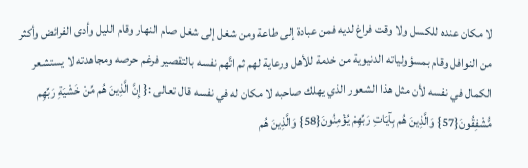لا مكان عنده للكسل ولا وقت فراغ لديه فمن عبادة إلى طاعة ومن شغل إلى شغل صام النهار وقام الليل وأدى الفرائض وأكثر من النوافل وقام بمسؤولياته الدنيوية من خدمة للأهل ورعاية لهم ثم اتَّهم نفسه بالتقصير فرغم حرصه ومجاهدته لا يستشعر الكمال في نفسه لأن مثل هذا الشعور الذي يهلك صاحبه لا مكان له في نفسه قال تعالى :{ إِنَّ الَّذِينَ هُم مِّنْ خَشْيَةِ رَبِّهِم مُّشْفِقُونَ{57} وَالَّذِينَ هُم بِآيَاتِ رَبِّهِمْ يُؤْمِنُونَ{58} وَالَّذِينَ هُم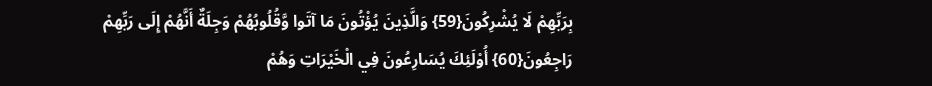بِرَبِّهِمْ لَا يُشْرِكُونَ{59} وَالَّذِينَ يُؤْتُونَ مَا آتَوا وَّقُلُوبُهُمْ وَجِلَةٌ أَنَّهُمْ إِلَى رَبِّهِمْ رَاجِعُونَ{60} أُوْلَئِكَ يُسَارِعُونَ فِي الْخَيْرَاتِ وَهُمْ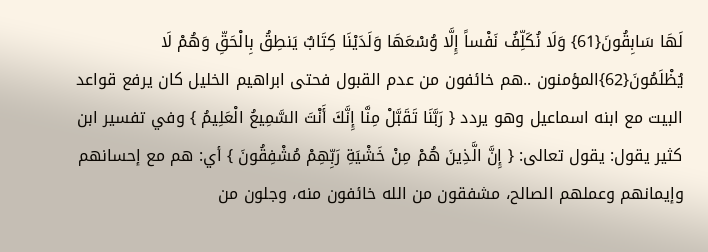لَهَا سَابِقُونَ{61} وَلَا نُكَلِّفُ نَفْساً إِلَّا وُسْعَهَا وَلَدَيْنَا كِتَابٌ يَنطِقُ بِالْحَقِّ وَهُمْ لَا يُظْلَمُونَ{62}المؤمنون ..هم خائفون من عدم القبول فحتى ابراهيم الخليل كان يرفع قواعد البيت مع ابنه اسماعيل وهو يردد { رَبَّنَا تَقَبَّلْ مِنَّا إِنَّكَ أَنْتَ السَّمِيعُ الْعَلِيمُ } وفي تفسير ابن كثير يقول: يقول تعالى: { إِنَّ الَّذِينَ هُمْ مِنْ خَشْيَةِ رَبِّهِمْ مُشْفِقُونَ } أي: هم مع إحسانهم وإيمانهم وعملهم الصالح، مشفقون من الله خائفون منه، وجلون من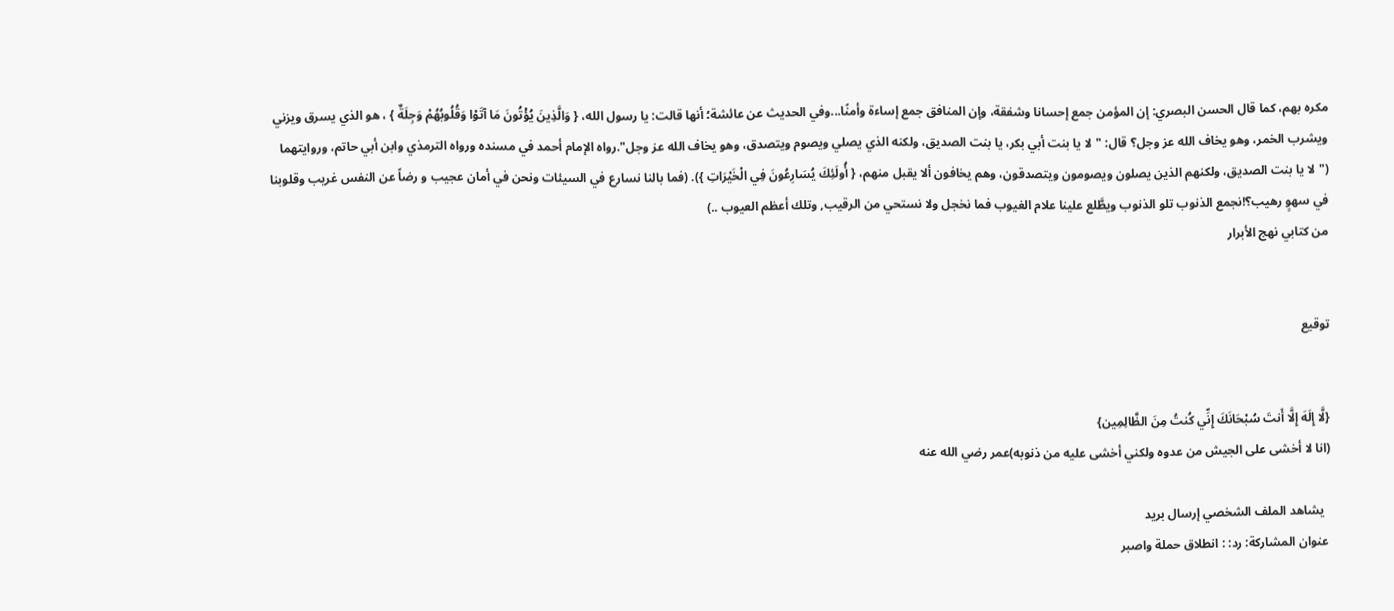مكره بهم، كما قال الحسن البصري: إن المؤمن جمع إحسانا وشفقة، وإن المنافق جمع إساءة وأمنًا...وفي الحديث عن عائشة؛ أنها قالت: يا رسول الله، { وَالَّذِينَ يُؤْتُونَ مَا آتَوْا وَقُلُوبُهُمْ وَجِلَةٌ } ، هو الذي يسرق ويزني ويشرب الخمر، وهو يخاف الله عز وجل؟ قال: "لا يا بنت أبي بكر، يا بنت الصديق، ولكنه الذي يصلي ويصوم ويتصدق، وهو يخاف الله عز وجل".رواه الإمام أحمد في مسنده ورواه الترمذي وابن أبي حاتم، وروايتهما ("لا يا بنت الصديق، ولكنهم الذين يصلون ويصومون ويتصدقون، وهم يخافون ألا يقبل منهم، { أُولَئِكَ يُسَارِعُونَ فِي الْخَيْرَاتِ }). (فما بالنا نسارع في السيئات ونحن في أمان عجيب و رضاً عن النفس غريب وقلوبنا في سهوٍ رهيب؟!نجمع الذنوب تلو الذنوب ويطَّلع علينا علام الغيوب فما نخجل ولا نستحي من الرقيب, وتلك أعظم العيوب ..)
من كتابي نهج الأبرار


توقيع


{لَّا إِلَهَ إِلَّا أَنتَ سُبْحَانَكَ إِنِّي كُنتُ مِنَ الظَّالِمِين}
(انا لا أخشى على الجيش من عدوه ولكني أخشى عليه من ذنوبه)عمر رضي الله عنه

  يشاهد الملف الشخصي إرسال بريد
 عنوان المشاركة: رد: : انطلاق حملة واصبر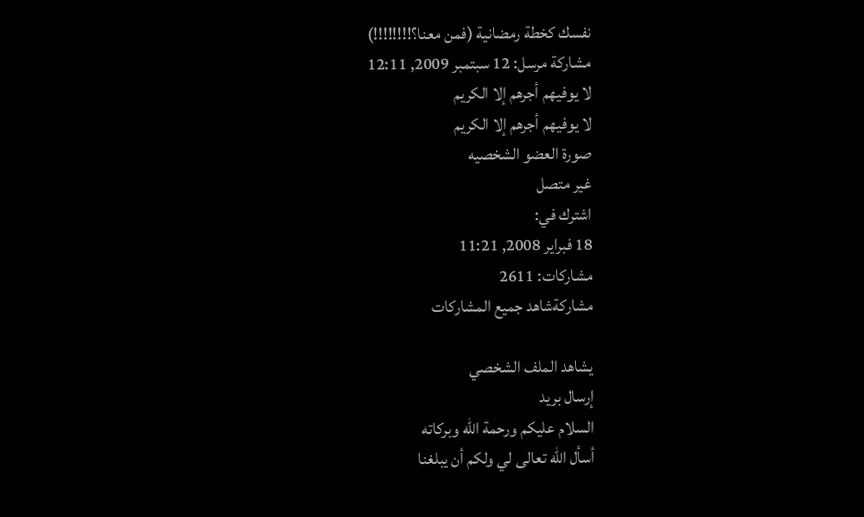نفسك كخطة رمضانية (فمن معنا؟!!!!!!!!)
مشاركة مرسل: 12 سبتمبر 2009, 12:11
لا يوفيهم أجرهم إلا الكريم
لا يوفيهم أجرهم إلا الكريم
صورة العضو الشخصيه
غير متصل
اشترك في:
18 فبراير 2008, 11:21
مشاركات: 2611
مشاركةشاهد جميع المشاركات

يشاهد الملف الشخصي
إرسال بريد
السلام عليكم ورحمة الله وبركاته
أسأل الله تعالى لي ولكم أن يبلغنا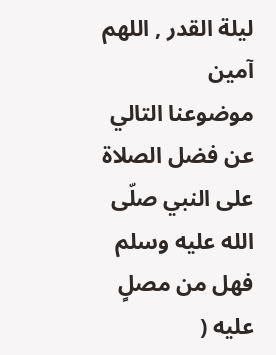ليلة القدر , اللهم آمين
موضوعنا التالي عن فضل الصلاة على النبي صلّى الله عليه وسلم فهل من مصلٍ عليه (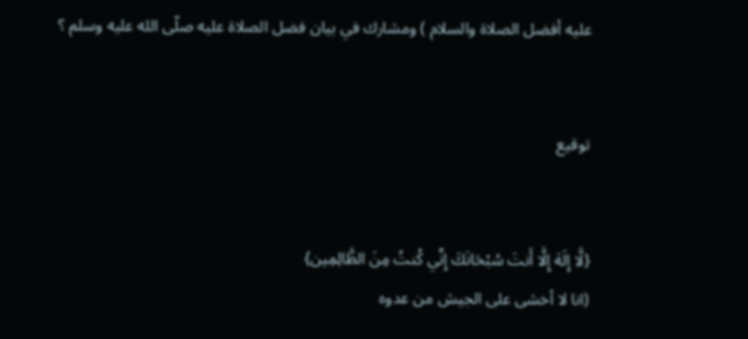عليه أفضل الصلاة والسلام ) ومشارك في بيان فضل الصلاة عليه صلّى الله عليه وسلم ؟


توقيع


{لَّا إِلَهَ إِلَّا أَنتَ سُبْحَانَكَ إِنِّي كُنتُ مِنَ الظَّالِمِين}
(انا لا أخشى على الجيش من عدوه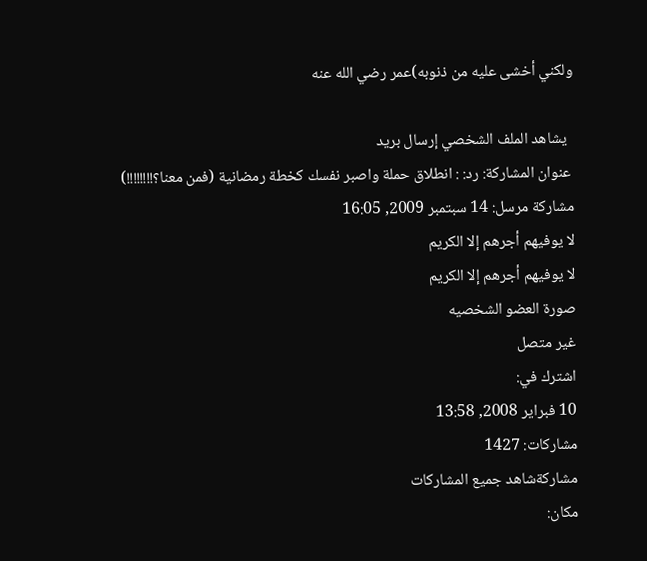ولكني أخشى عليه من ذنوبه)عمر رضي الله عنه

  يشاهد الملف الشخصي إرسال بريد
 عنوان المشاركة: رد: : انطلاق حملة واصبر نفسك كخطة رمضانية (فمن معنا؟!!!!!!!!)
مشاركة مرسل: 14 سبتمبر 2009, 16:05
لا يوفيهم أجرهم إلا الكريم
لا يوفيهم أجرهم إلا الكريم
صورة العضو الشخصيه
غير متصل
اشترك في:
10 فبراير 2008, 13:58
مشاركات: 1427
مشاركةشاهد جميع المشاركات
مكان: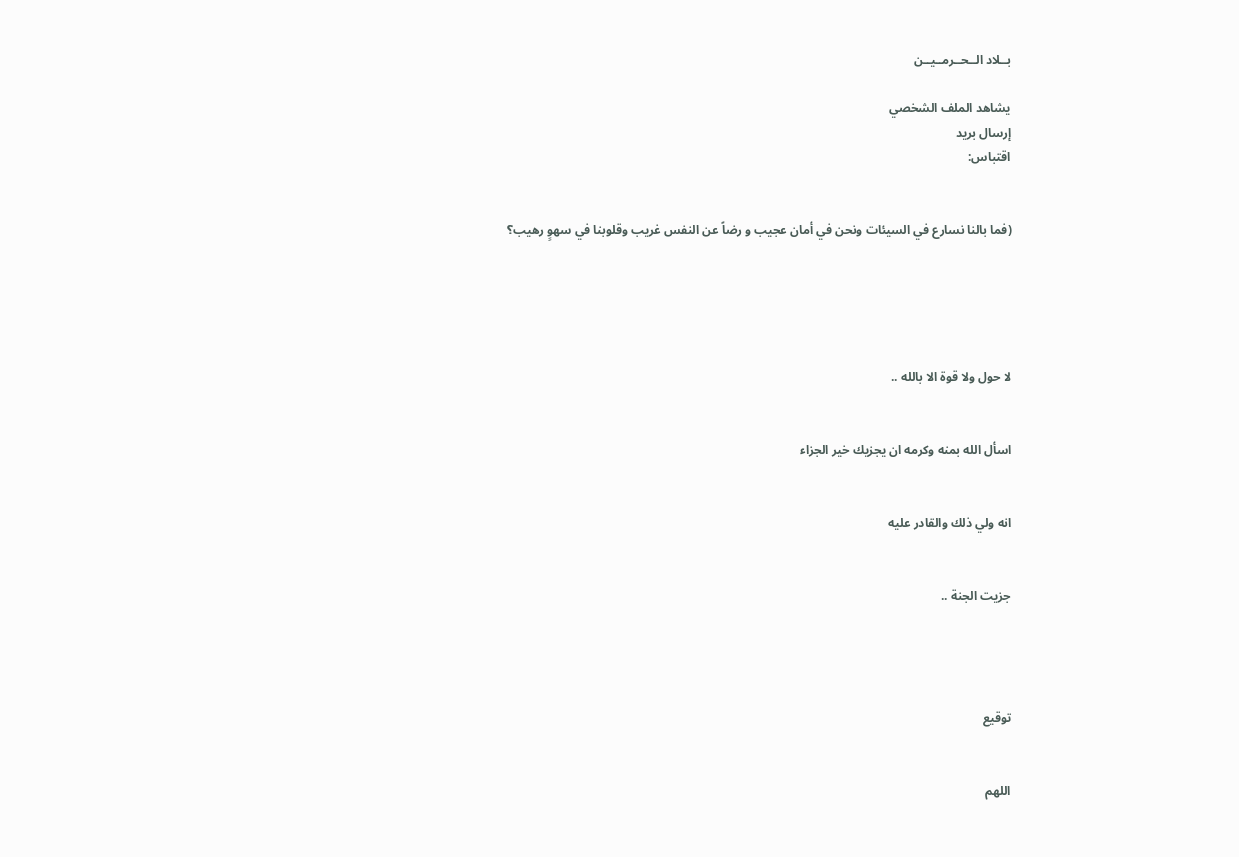بــلاد الــحــرمــيــن

يشاهد الملف الشخصي
إرسال بريد
اقتباس:


(فما بالنا نسارع في السيئات ونحن في أمان عجيب و رضاً عن النفس غريب وقلوبنا في سهوٍ رهيب؟





لا حول ولا قوة الا بالله ..


اسأل الله بمنه وكرمه ان يجزيك خير الجزاء


انه ولي ذلك والقادر عليه


جزيت الجنة ..




توقيع


اللهم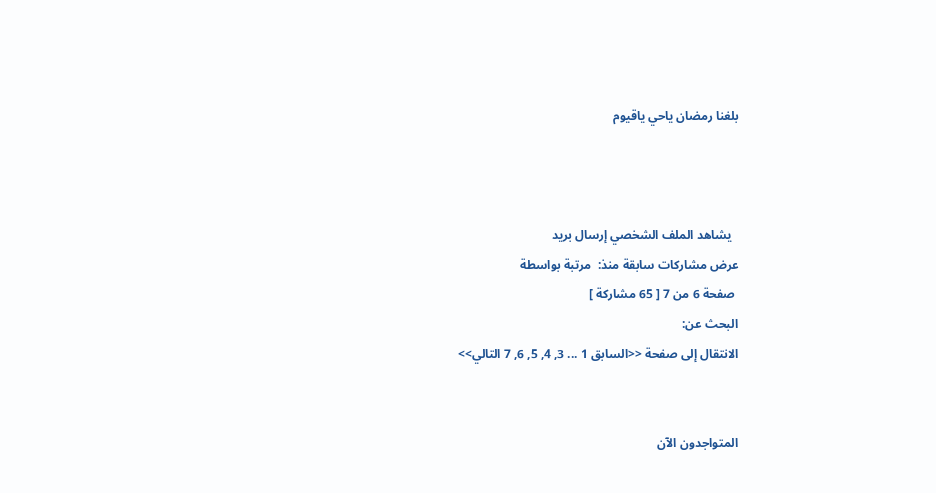بلغنا رمضان ياحي ياقيوم



  يشاهد الملف الشخصي إرسال بريد
عرض مشاركات سابقة منذ:  مرتبة بواسطة
 صفحة 6 من 7 [ 65 مشاركة ]
البحث عن:
الانتقال إلى صفحة <<السابق 1 ... 3, 4, 5, 6, 7 التالي>>


المتواجدون الآن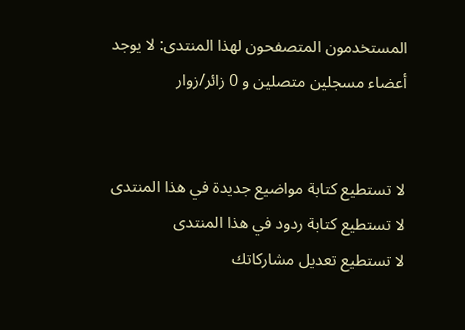المستخدمون المتصفحون لهذا المنتدى: لا يوجد أعضاء مسجلين متصلين و 0 زائر/زوار


لا تستطيع كتابة مواضيع جديدة في هذا المنتدى
لا تستطيع كتابة ردود في هذا المنتدى
لا تستطيع تعديل مشاركاتك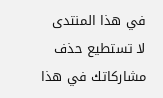في هذا المنتدى
لا تستطيع حذف مشاركاتك في هذا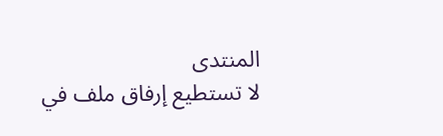المنتدى
لا تستطيع إرفاق ملف في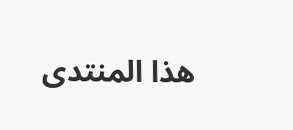هذا المنتدى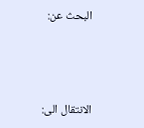البحث عن:



الانتقال الى: